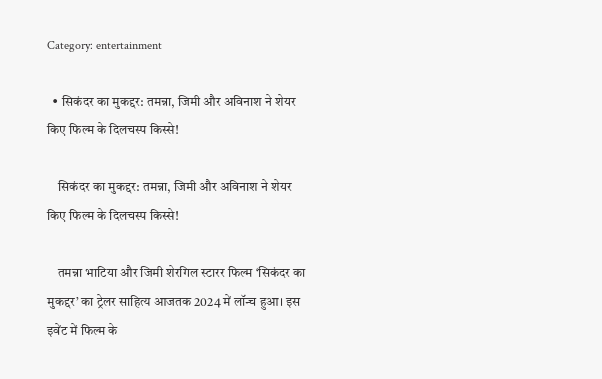Category: entertainment

  • सिकंदर का मुकद्दर: तमन्ना, जिमी और अविनाश ने शेयर किए फिल्म के दिलचस्प किस्से!

    सिकंदर का मुकद्दर: तमन्ना, जिमी और अविनाश ने शेयर किए फिल्म के दिलचस्प किस्से!

    तमन्ना भाटिया और जिमी शेरगिल स्टारर फिल्म ‘सिकंदर का मुकद्दर’ का ट्रेलर साहित्य आजतक 2024 में लॉन्च हुआ। इस इवेंट में फिल्म के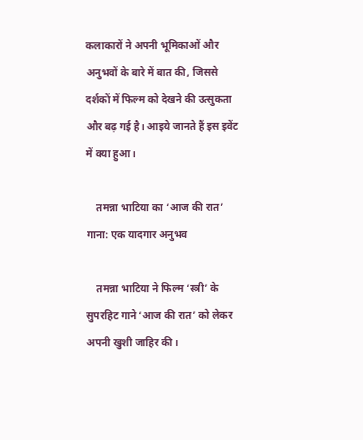कलाकारों ने अपनी भूमिकाओं और अनुभवों के बारे में बात की, जिससे दर्शकों में फिल्म को देखने की उत्सुकता और बढ़ गई है। आइये जानते हैं इस इवेंट में क्या हुआ।

    तमन्ना भाटिया का ‘आज की रात’ गाना: एक यादगार अनुभव

    तमन्ना भाटिया ने फिल्म ‘स्त्री’ के सुपरहिट गाने ‘आज की रात’ को लेकर अपनी खुशी जाहिर की।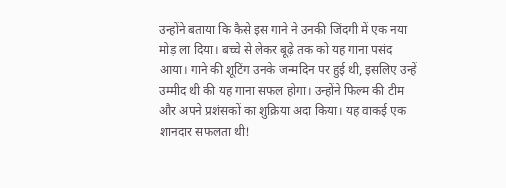उन्होंने बताया कि कैसे इस गाने ने उनकी जिंदगी में एक नया मोड़ ला दिया। बच्चे से लेकर बूढ़े तक को यह गाना पसंद आया। गाने की शूटिंग उनके जन्मदिन पर हुई थी, इसलिए उन्हें उम्मीद थी की यह गाना सफल होगा। उन्होंने फिल्म की टीम और अपने प्रशंसकों का शुक्रिया अदा किया। यह वाकई एक शानदार सफलता थी!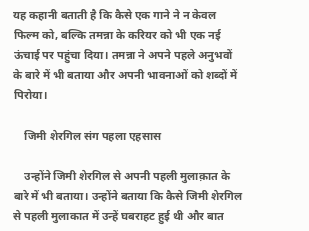यह कहानी बताती है कि कैसे एक गाने ने न केवल फिल्म को, बल्कि तमन्ना के करियर को भी एक नई ऊंचाई पर पहुंचा दिया। तमन्ना ने अपने पहले अनुभवों के बारे में भी बताया और अपनी भावनाओं को शब्दों में पिरोया।

    जिमी शेरगिल संग पहला एहसास

    उन्होंने जिमी शेरगिल से अपनी पहली मुलाक़ात के बारे में भी बताया। उन्होंने बताया कि कैसे जिमी शेरगिल से पहली मुलाकात में उन्हें घबराहट हुई थी और बात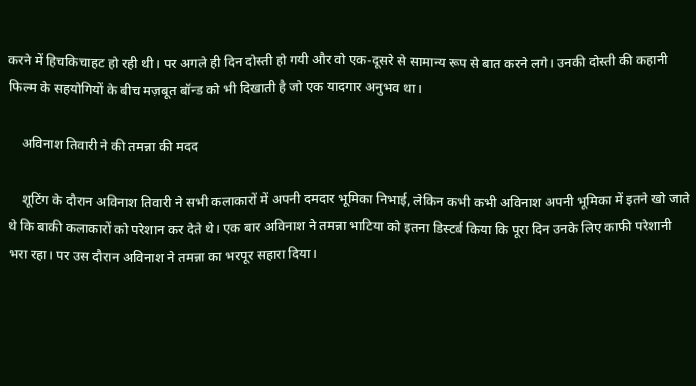करने में हिचकिचाहट हो रही थी। पर अगले ही दिन दोस्ती हो गयी और वो एक-दूसरे से सामान्य रूप से बात करने लगे। उनकी दोस्ती की कहानी फिल्म के सहयोगियों के बीच मज़बूत बॉन्ड को भी दिखाती है जो एक यादगार अनुभव था।

    अविनाश तिवारी ने की तमन्ना की मदद

    शूटिंग के दौरान अविनाश तिवारी ने सभी कलाकारों में अपनी दमदार भूमिका निभाई, लेकिन कभी कभी अविनाश अपनी भूमिका में इतने खो जाते थे कि बाकी कलाकारों को परेशान कर देते थे। एक बार अविनाश ने तमन्ना भाटिया को इतना डिस्टर्ब किया कि पूरा दिन उनके लिए काफी परेशानी भरा रहा। पर उस दौरान अविनाश ने तमन्ना का भरपूर सहारा दिया।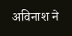अविनाश ने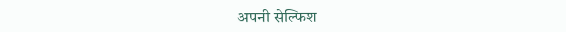अपनी सेल्फिश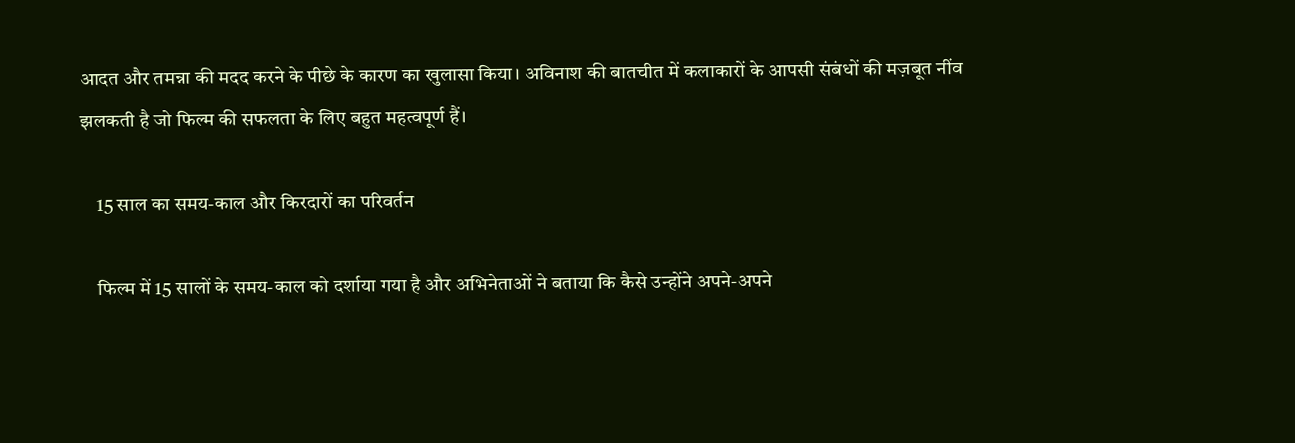आदत और तमन्ना की मदद करने के पीछे के कारण का खुलासा किया। अविनाश की बातचीत में कलाकारों के आपसी संबंधों की मज़बूत नींव झलकती है जो फिल्म की सफलता के लिए बहुत महत्वपूर्ण हैं।

    15 साल का समय-काल और किरदारों का परिवर्तन

    फिल्म में 15 सालों के समय-काल को दर्शाया गया है और अभिनेताओं ने बताया कि कैसे उन्होंने अपने-अपने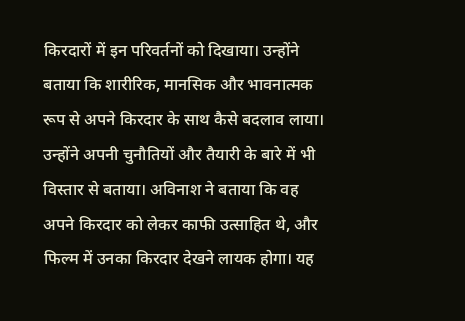किरदारों में इन परिवर्तनों को दिखाया। उन्होंने बताया कि शारीरिक, मानसिक और भावनात्मक रूप से अपने किरदार के साथ कैसे बदलाव लाया। उन्होंने अपनी चुनौतियों और तैयारी के बारे में भी विस्तार से बताया। अविनाश ने बताया कि वह अपने किरदार को लेकर काफी उत्साहित थे, और फिल्म में उनका किरदार देखने लायक होगा। यह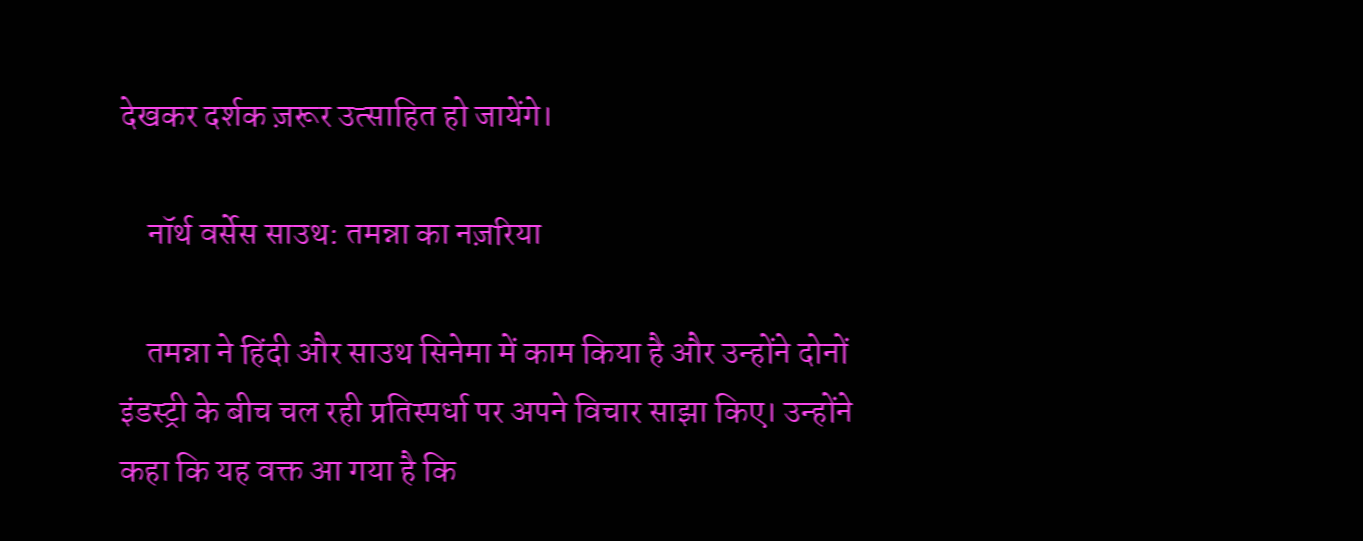देखकर दर्शक ज़रूर उत्साहित हो जायेंगे।

    नॉर्थ वर्सेस साउथ: तमन्ना का नज़रिया

    तमन्ना ने हिंदी और साउथ सिनेमा में काम किया है और उन्होंने दोनों इंडस्ट्री के बीच चल रही प्रतिस्पर्धा पर अपने विचार साझा किए। उन्होंने कहा कि यह वक्त आ गया है कि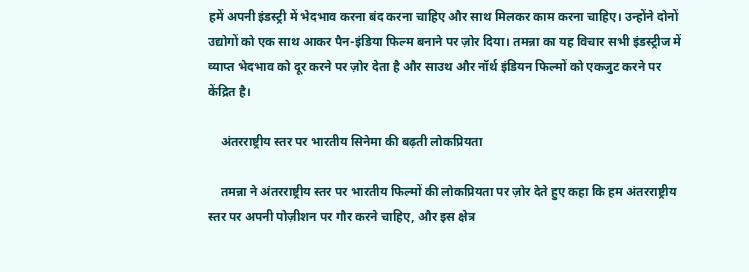हमें अपनी इंडस्ट्री में भेदभाव करना बंद करना चाहिए और साथ मिलकर काम करना चाहिए। उन्होंने दोनों उद्योगों को एक साथ आकर पैन-इंडिया फिल्म बनाने पर ज़ोर दिया। तमन्ना का यह विचार सभी इंडस्ट्रीज में व्याप्त भेदभाव को दूर करने पर ज़ोर देता है और साउथ और नॉर्थ इंडियन फिल्मों को एकजुट करने पर केंद्रित है।

    अंतरराष्ट्रीय स्तर पर भारतीय सिनेमा की बढ़ती लोकप्रियता

    तमन्ना ने अंतरराष्ट्रीय स्तर पर भारतीय फिल्मों की लोकप्रियता पर ज़ोर देते हुए कहा कि हम अंतरराष्ट्रीय स्तर पर अपनी पोज़ीशन पर गौर करने चाहिए, और इस क्षेत्र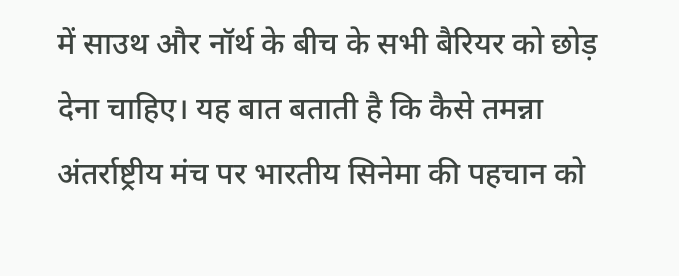में साउथ और नॉर्थ के बीच के सभी बैरियर को छोड़ देना चाहिए। यह बात बताती है कि कैसे तमन्ना अंतर्राष्ट्रीय मंच पर भारतीय सिनेमा की पहचान को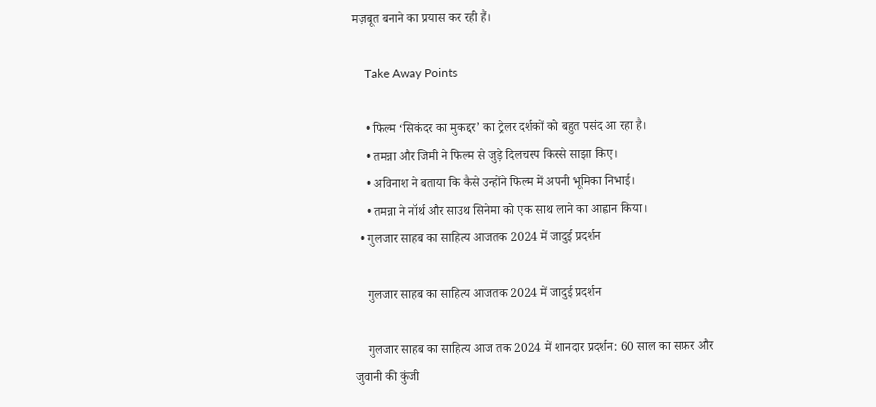मज़बूत बनाने का प्रयास कर रही हैं।

    Take Away Points

    • फिल्म ‘सिकंदर का मुकद्दर’ का ट्रेलर दर्शकों को बहुत पसंद आ रहा है।
    • तमन्ना और जिमी ने फिल्म से जुड़े दिलचस्प किस्से साझा किए।
    • अविनाश ने बताया कि कैसे उन्होंने फिल्म में अपनी भूमिका निभाई।
    • तमन्ना ने नॉर्थ और साउथ सिनेमा को एक साथ लाने का आह्वान किया।
  • गुलजार साहब का साहित्य आजतक 2024 में जादुई प्रदर्शन

    गुलजार साहब का साहित्य आजतक 2024 में जादुई प्रदर्शन

    गुलजार साहब का साहित्य आज तक 2024 में शानदार प्रदर्शन: 60 साल का सफ़र और जुवानी की कुंजी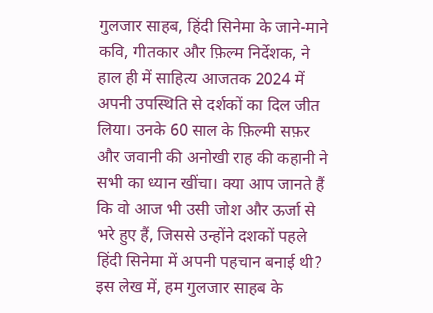गुलजार साहब, हिंदी सिनेमा के जाने-माने कवि, गीतकार और फ़िल्म निर्देशक, ने हाल ही में साहित्य आजतक 2024 में अपनी उपस्थिति से दर्शकों का दिल जीत लिया। उनके 60 साल के फ़िल्मी सफ़र और जवानी की अनोखी राह की कहानी ने सभी का ध्यान खींचा। क्या आप जानते हैं कि वो आज भी उसी जोश और ऊर्जा से भरे हुए हैं, जिससे उन्होंने दशकों पहले हिंदी सिनेमा में अपनी पहचान बनाई थी? इस लेख में, हम गुलजार साहब के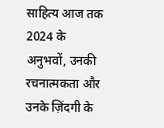साहित्य आज तक 2024 के अनुभवों, उनकी रचनात्मकता और उनके ज़िंदगी के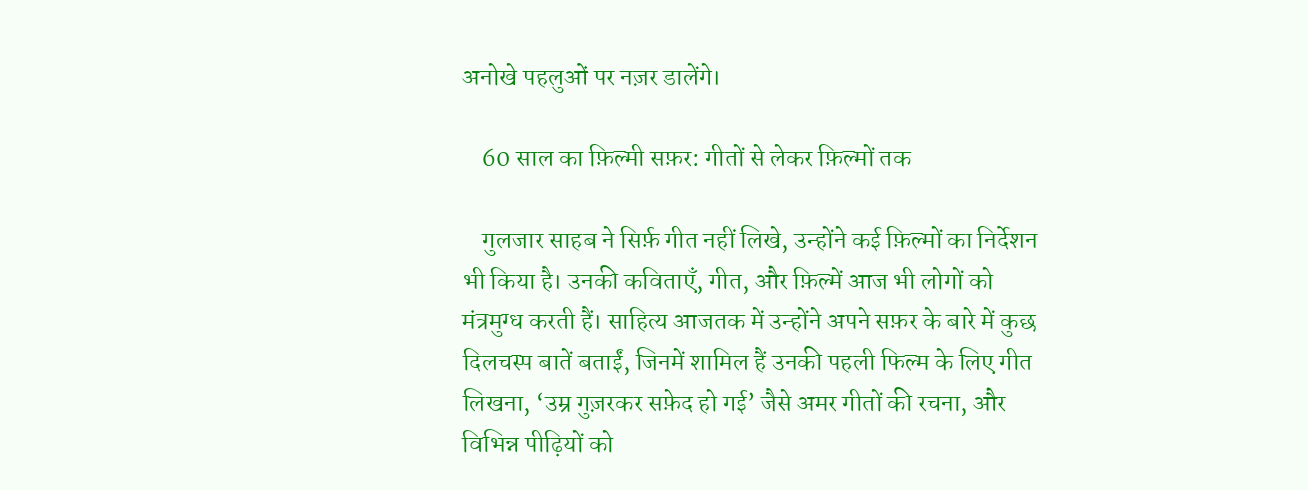अनोखे पहलुओं पर नज़र डालेंगे।

    60 साल का फ़िल्मी सफ़र: गीतों से लेकर फ़िल्मों तक

    गुलजार साहब ने सिर्फ़ गीत नहीं लिखे, उन्होंने कई फ़िल्मों का निर्देशन भी किया है। उनकी कविताएँ, गीत, और फ़िल्में आज भी लोगों को मंत्रमुग्ध करती हैं। साहित्य आजतक में उन्होंने अपने सफ़र के बारे में कुछ दिलचस्प बातें बताईं, जिनमें शामिल हैं उनकी पहली फिल्म के लिए गीत लिखना, ‘उम्र गुज़रकर सफ़ेद हो गई’ जैसे अमर गीतों की रचना, और विभिन्न पीढ़ियों को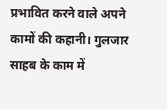प्रभावित करने वाले अपने कामों की कहानी। गुलजार साहब के काम में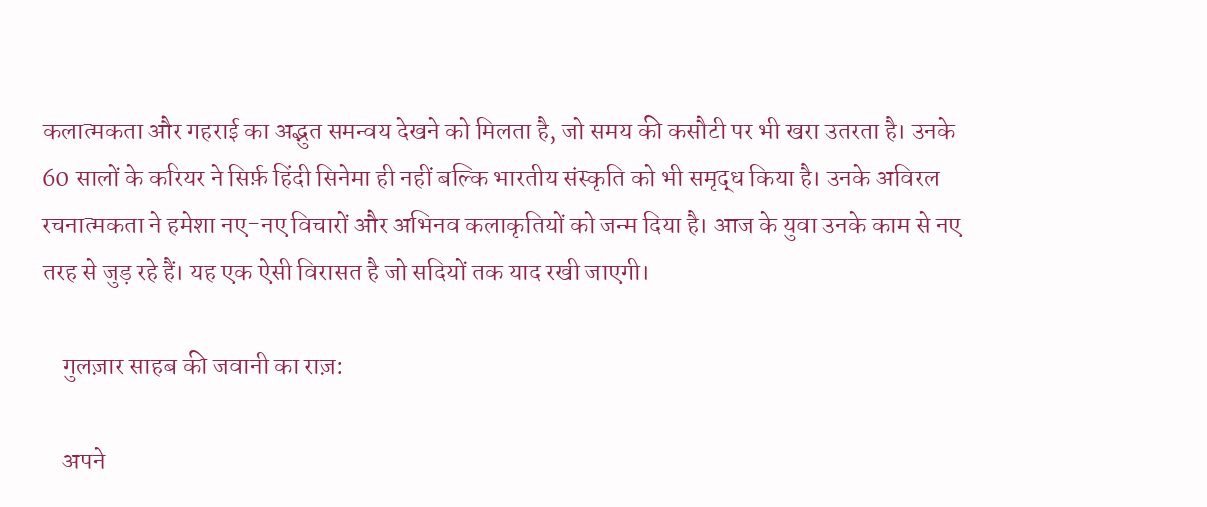कलात्मकता और गहराई का अद्भुत समन्वय देखने को मिलता है, जो समय की कसौटी पर भी खरा उतरता है। उनके 60 सालों के करियर ने सिर्फ़ हिंदी सिनेमा ही नहीं बल्कि भारतीय संस्कृति को भी समृद्ध किया है। उनके अविरल रचनात्मकता ने हमेशा नए-नए विचारों और अभिनव कलाकृतियों को जन्म दिया है। आज के युवा उनके काम से नए तरह से जुड़ रहे हैं। यह एक ऐसी विरासत है जो सदियों तक याद रखी जाएगी।

    गुलज़ार साहब की जवानी का राज़:

    अपने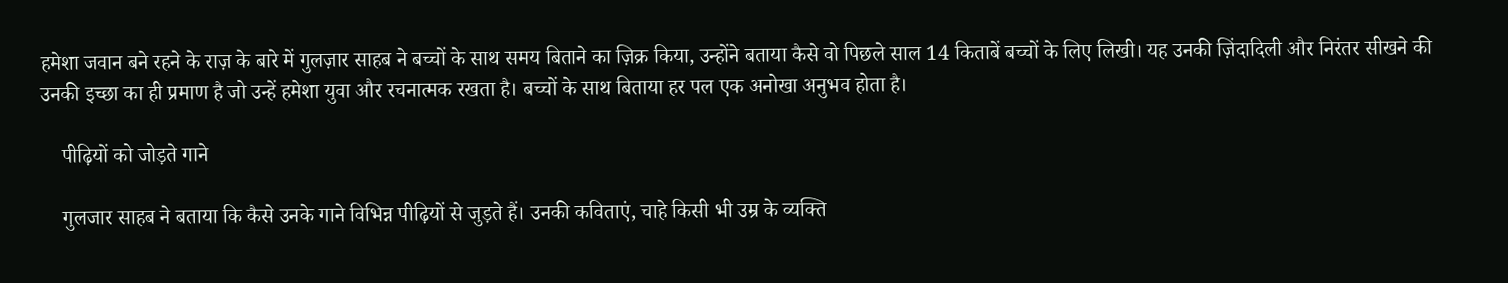हमेशा जवान बने रहने के राज़ के बारे में गुलज़ार साहब ने बच्चों के साथ समय बिताने का ज़िक्र किया, उन्होंने बताया कैसे वो पिछले साल 14 किताबें बच्चों के लिए लिखी। यह उनकी ज़िंदादिली और निरंतर सीखने की उनकी इच्छा का ही प्रमाण है जो उन्हें हमेशा युवा और रचनात्मक रखता है। बच्चों के साथ बिताया हर पल एक अनोखा अनुभव होता है।

    पीढ़ियों को जोड़ते गाने

    गुलजार साहब ने बताया कि कैसे उनके गाने विभिन्न पीढ़ियों से जुड़ते हैं। उनकी कविताएं, चाहे किसी भी उम्र के व्यक्ति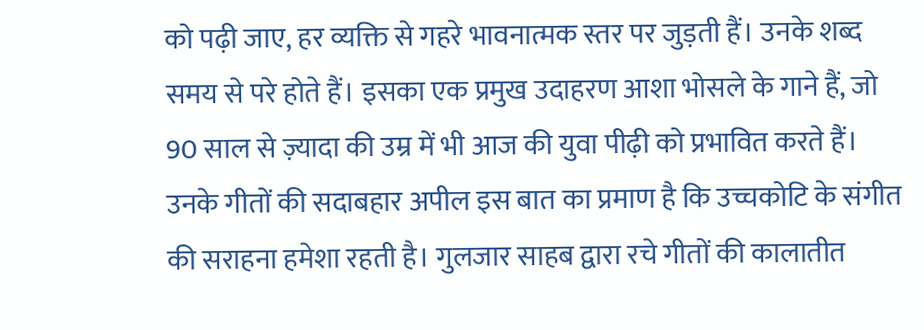को पढ़ी जाए, हर व्यक्ति से गहरे भावनात्मक स्तर पर जुड़ती हैं। उनके शब्द समय से परे होते हैं। इसका एक प्रमुख उदाहरण आशा भोसले के गाने हैं, जो 90 साल से ज़्यादा की उम्र में भी आज की युवा पीढ़ी को प्रभावित करते हैं। उनके गीतों की सदाबहार अपील इस बात का प्रमाण है कि उच्चकोटि के संगीत की सराहना हमेशा रहती है। गुलजार साहब द्वारा रचे गीतों की कालातीत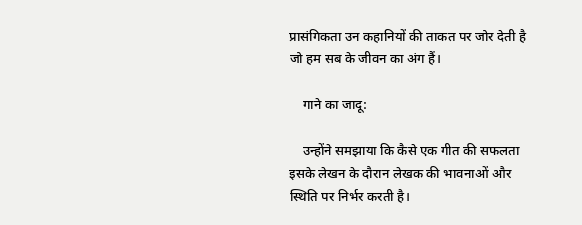प्रासंगिकता उन कहानियों की ताकत पर जोर देती है जो हम सब के जीवन का अंग हैं।

    गाने का जादू:

    उन्होंने समझाया कि कैसे एक गीत की सफलता इसके लेखन के दौरान लेखक की भावनाओं और स्थिति पर निर्भर करती है।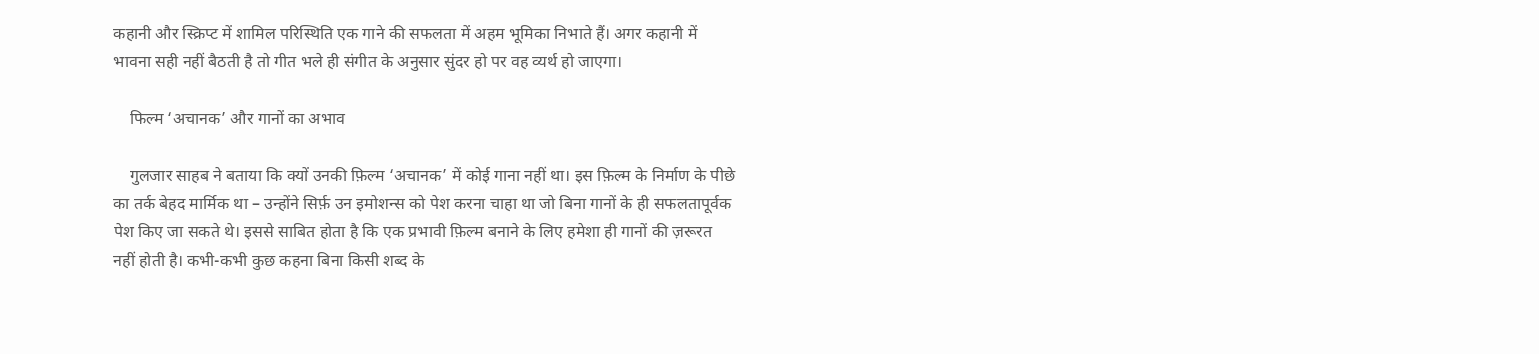कहानी और स्क्रिप्ट में शामिल परिस्थिति एक गाने की सफलता में अहम भूमिका निभाते हैं। अगर कहानी में भावना सही नहीं बैठती है तो गीत भले ही संगीत के अनुसार सुंदर हो पर वह व्यर्थ हो जाएगा।

    फिल्म ‘अचानक’ और गानों का अभाव

    गुलजार साहब ने बताया कि क्यों उनकी फ़िल्म ‘अचानक’ में कोई गाना नहीं था। इस फ़िल्म के निर्माण के पीछे का तर्क बेहद मार्मिक था – उन्होंने सिर्फ़ उन इमोशन्स को पेश करना चाहा था जो बिना गानों के ही सफलतापूर्वक पेश किए जा सकते थे। इससे साबित होता है कि एक प्रभावी फ़िल्म बनाने के लिए हमेशा ही गानों की ज़रूरत नहीं होती है। कभी-कभी कुछ कहना बिना किसी शब्द के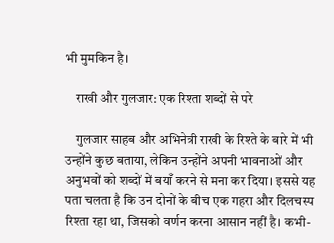भी मुमकिन है।

    राखी और गुलजार: एक रिश्ता शब्दों से परे

    गुलजार साहब और अभिनेत्री राखी के रिश्ते के बारे में भी उन्होंने कुछ बताया, लेकिन उन्होंने अपनी भावनाओं और अनुभवों को शब्दों में बयाँ करने से मना कर दिया। इससे यह पता चलता है कि उन दोनों के बीच एक गहरा और दिलचस्प रिश्ता रहा था, जिसको वर्णन करना आसान नहीं है। कभी-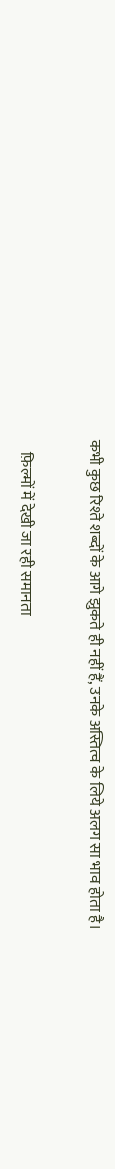कभी कुछ रिश्ते शब्दों के आगे झुकते ही नहीं हैं, उनके अस्तित्व के लिये अलग सा भाव होता है।

    फ़िल्मों में देखी जा रही समानता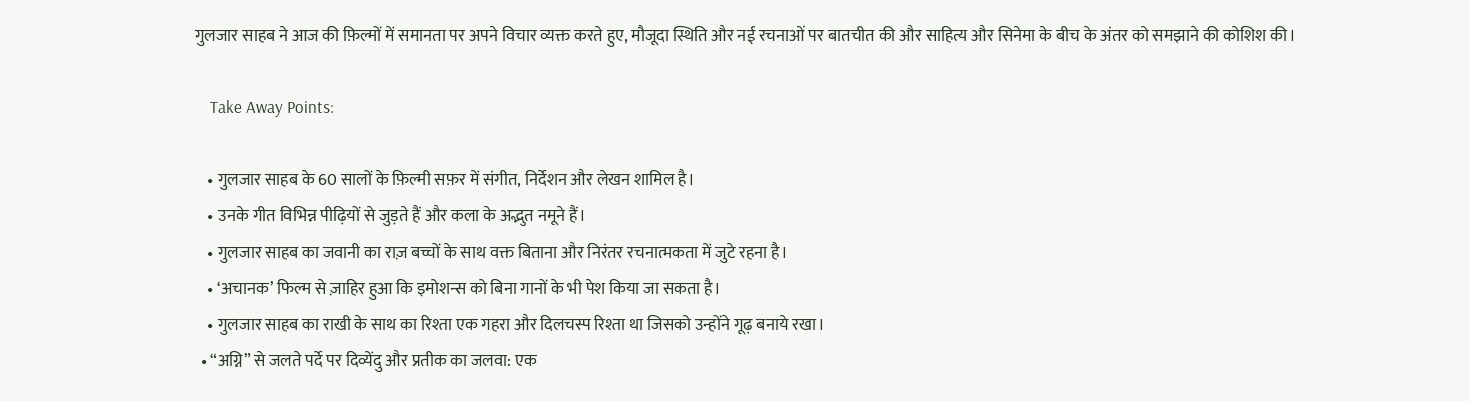गुलजार साहब ने आज की फ़िल्मों में समानता पर अपने विचार व्यक्त करते हुए, मौजूदा स्थिति और नई रचनाओं पर बातचीत की और साहित्य और सिनेमा के बीच के अंतर को समझाने की कोशिश की।

    Take Away Points:

    • गुलजार साहब के 60 सालों के फ़िल्मी सफ़र में संगीत, निर्देशन और लेखन शामिल है।
    • उनके गीत विभिन्न पीढ़ियों से जुड़ते हैं और कला के अद्भुत नमूने हैं।
    • गुलजार साहब का जवानी का राज़ बच्चों के साथ वक्त बिताना और निरंतर रचनात्मकता में जुटे रहना है।
    • ‘अचानक’ फिल्म से ज़ाहिर हुआ कि इमोशन्स को बिना गानों के भी पेश किया जा सकता है।
    • गुलजार साहब का राखी के साथ का रिश्ता एक गहरा और दिलचस्प रिश्ता था जिसको उन्होंने गूढ़ बनाये रखा।
  • “अग्नि” से जलते पर्दे पर दिव्येंदु और प्रतीक का जलवा: एक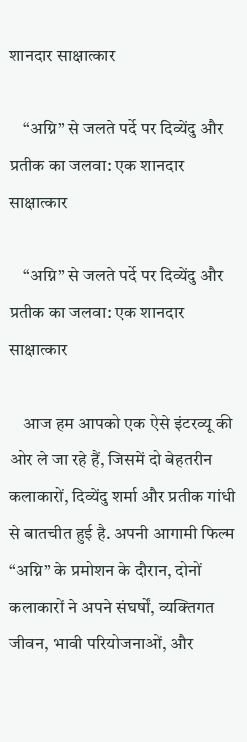शानदार साक्षात्कार

    “अग्नि” से जलते पर्दे पर दिव्येंदु और प्रतीक का जलवा: एक शानदार साक्षात्कार

    “अग्नि” से जलते पर्दे पर दिव्येंदु और प्रतीक का जलवा: एक शानदार साक्षात्कार

    आज हम आपको एक ऐसे इंटरव्यू की ओर ले जा रहे हैं, जिसमें दो बेहतरीन कलाकारों, दिव्येंदु शर्मा और प्रतीक गांधी से बातचीत हुई है. अपनी आगामी फिल्म “अग्नि” के प्रमोशन के दौरान, दोनों कलाकारों ने अपने संघर्षों, व्यक्तिगत जीवन, भावी परियोजनाओं, और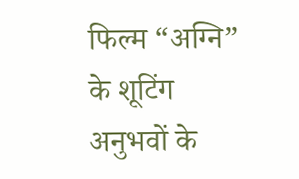फिल्म “अग्नि” के शूटिंग अनुभवों के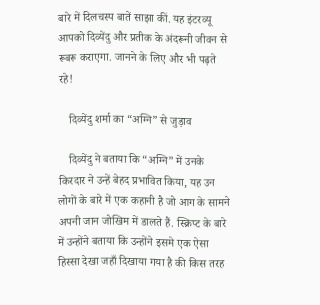बारे में दिलचस्प बातें साझा कीं. यह इंटरव्यू आपको दिव्येंदु और प्रतीक के अंदरूनी जीवन से रूबरू कराएगा. जानने के लिए और भी पढ़ते रहे!

    दिव्येंदु शर्मा का “अग्नि” से जुड़ाव

    दिव्येंदु ने बताया कि “अग्नि” में उनके किरदार ने उन्हें बेहद प्रभावित किया, यह उन लोगों के बारे में एक कहानी है जो आग के सामने अपनी जान जोखिम में डालते हैं. स्क्रिप्ट के बारे में उन्होंने बताया कि उन्होंने इसमे एक ऐसा हिस्सा देखा जहाँ दिखाया गया है की किस तरह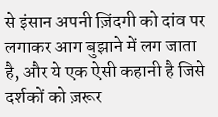से इंसान अपनी ज़िंदगी को दांव पर लगाकर आग बुझाने में लग जाता है, और ये एक ऐसी कहानी है जिसे दर्शकों को ज़रूर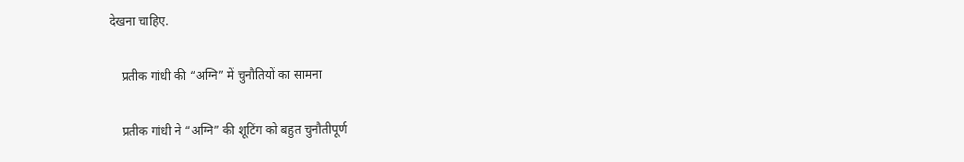देखना चाहिए.

    प्रतीक गांधी की “अग्नि” में चुनौतियों का सामना

    प्रतीक गांधी ने “अग्नि” की शूटिंग को बहुत चुनौतीपूर्ण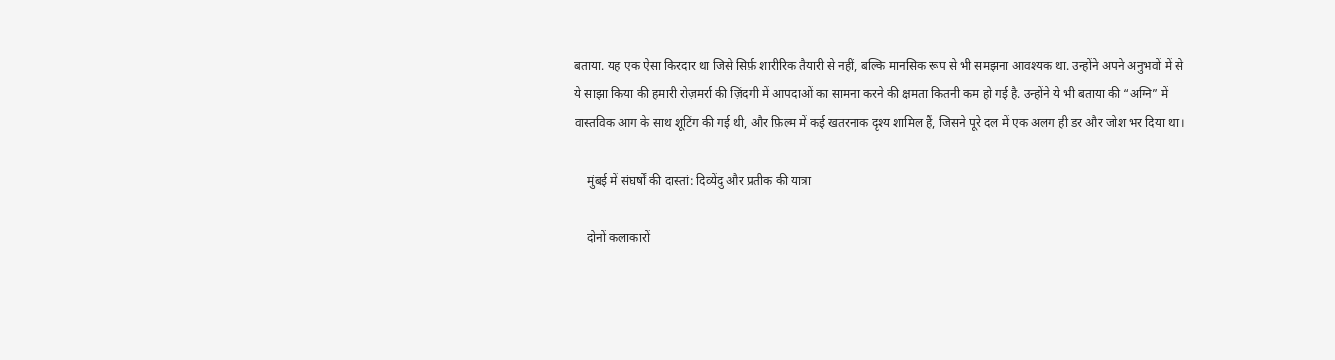बताया. यह एक ऐसा किरदार था जिसे सिर्फ़ शारीरिक तैयारी से नहीं, बल्कि मानसिक रूप से भी समझना आवश्यक था. उन्होंने अपने अनुभवों में से ये साझा किया की हमारी रोज़मर्रा की ज़िंदगी में आपदाओं का सामना करने की क्षमता कितनी कम हो गई है. उन्होंने ये भी बताया की “अग्नि” में वास्तविक आग के साथ शूटिंग की गई थी, और फ़िल्म में कई खतरनाक दृश्य शामिल हैं, जिसने पूरे दल में एक अलग ही डर और जोश भर दिया था।

    मुंबई में संघर्षों की दास्तां: दिव्येंदु और प्रतीक की यात्रा

    दोनों कलाकारों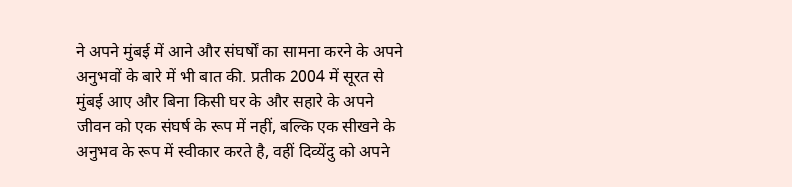ने अपने मुंबई में आने और संघर्षों का सामना करने के अपने अनुभवों के बारे में भी बात की. प्रतीक 2004 में सूरत से मुंबई आए और बिना किसी घर के और सहारे के अपने जीवन को एक संघर्ष के रूप में नहीं, बल्कि एक सीखने के अनुभव के रूप में स्वीकार करते है, वहीं दिव्येंदु को अपने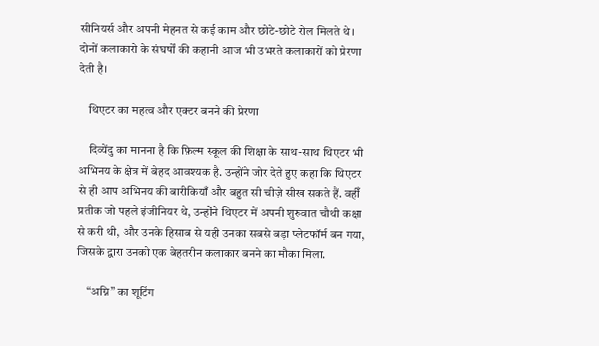सीनियर्स और अपनी मेहनत से कई काम और छोटे-छोटे रोल मिलते थे। दोनों कलाकारो के संघर्षों की कहानी आज भी उभरते कलाकारों को प्रेरणा देती है।

    थिएटर का महत्व और एक्टर बनने की प्रेरणा

    दिव्येंदु का मानना है कि फ़िल्म स्कूल की शिक्षा के साथ-साथ थिएटर भी अभिनय के क्षेत्र में बेहद आवश्यक है. उन्होंने जोर देते हुए कहा कि थिएटर से ही आप अभिनय की बारीकियाँ और बहुत सी चीज़े सीख सकते हैं. वहीँ प्रतीक जो पहले इंजीनियर थे, उन्होंने थिएटर में अपनी शुरुवात चौथी कक्षा से करी थी, और उनके हिसाब से यही उनका सबसे बड़ा प्लेटफॉर्म बन गया, जिसके द्वारा उनको एक बेहतरीन कलाकार बनने का मौका मिला.

    “अग्नि” का शूटिंग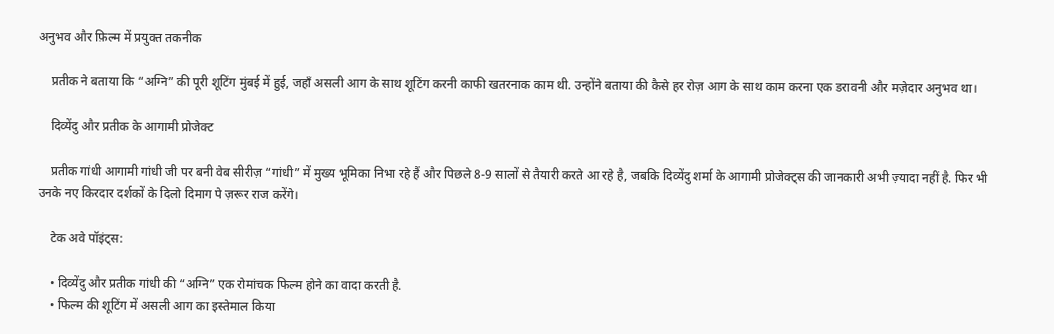अनुभव और फ़िल्म में प्रयुक्त तकनीक

    प्रतीक ने बताया कि “अग्नि” की पूरी शूटिंग मुंबई में हुई, जहाँ असली आग के साथ शूटिंग करनी काफी खतरनाक काम थी. उन्होंने बताया की कैसे हर रोज़ आग के साथ काम करना एक डरावनी और मज़ेदार अनुभव था।

    दिव्येंदु और प्रतीक के आगामी प्रोजेक्ट

    प्रतीक गांधी आगामी गांधी जी पर बनी वेब सीरीज़ “गांधी” में मुख्य भूमिका निभा रहे हैं और पिछले 8-9 सालों से तैयारी करते आ रहे है, जबकि दिव्येंदु शर्मा के आगामी प्रोजेक्ट्स की जानकारी अभी ज़्यादा नहीं है. फिर भी उनके नए किरदार दर्शकों के दिलो दिमाग पे ज़रूर राज करेंगे।

    टेक अवे पॉइंट्स:

    • दिव्येंदु और प्रतीक गांधी की “अग्नि” एक रोमांचक फिल्म होने का वादा करती है.
    • फिल्म की शूटिंग में असली आग का इस्तेमाल किया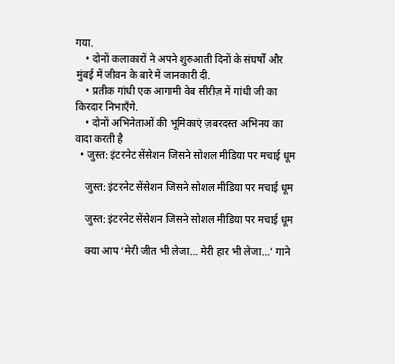गया.
    • दोनों कलाकारों ने अपने शुरुआती दिनों के संघर्षों और मुंबई में जीवन के बारे में जानकारी दी.
    • प्रतीक गांधी एक आगामी वेब सीरीज़ में गांधी जी का किरदार निभाएँगे.
    • दोनों अभिनेताओं की भूमिकाएं ज़बरदस्त अभिनय का वादा करती है
  • जुस्त: इंटरनेट सेंसेशन जिसने सोशल मीडिया पर मचाई धूम

    जुस्त: इंटरनेट सेंसेशन जिसने सोशल मीडिया पर मचाई धूम

    जुस्त: इंटरनेट सेंसेशन जिसने सोशल मीडिया पर मचाई धूम

    क्या आप ‘मेरी जीत भी लेजा… मेरी हार भी लेजा…’ गाने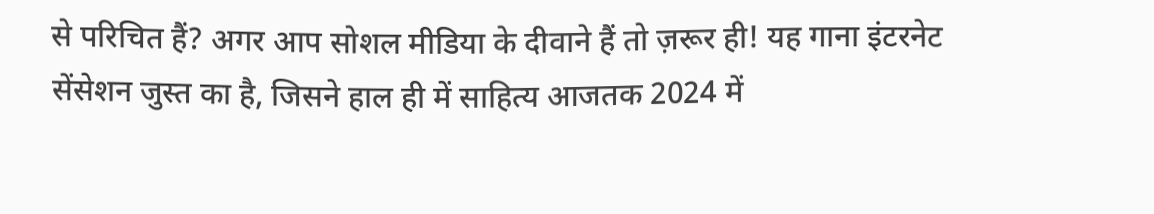से परिचित हैं? अगर आप सोशल मीडिया के दीवाने हैं तो ज़रूर ही! यह गाना इंटरनेट सेंसेशन जुस्त का है, जिसने हाल ही में साहित्य आजतक 2024 में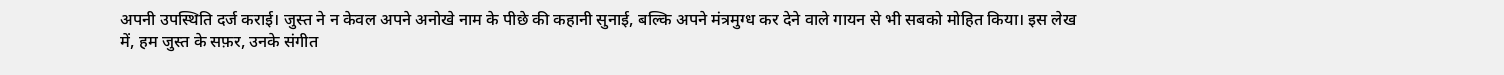अपनी उपस्थिति दर्ज कराई। जुस्त ने न केवल अपने अनोखे नाम के पीछे की कहानी सुनाई, बल्कि अपने मंत्रमुग्ध कर देने वाले गायन से भी सबको मोहित किया। इस लेख में, हम जुस्त के सफ़र, उनके संगीत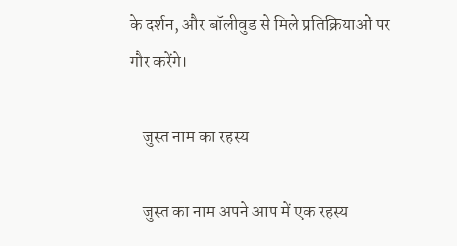के दर्शन, और बॉलीवुड से मिले प्रतिक्रियाओं पर गौर करेंगे।

    जुस्त नाम का रहस्य

    जुस्त का नाम अपने आप में एक रहस्य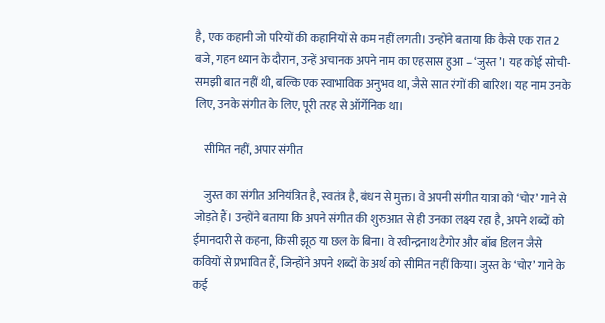है, एक कहानी जो परियों की कहानियों से कम नहीं लगती। उन्होंने बताया कि कैसे एक रात 2 बजे, गहन ध्यान के दौरान, उन्हें अचानक अपने नाम का एहसास हुआ – ‘जुस्त’। यह कोई सोची-समझी बात नहीं थी, बल्कि एक स्वाभाविक अनुभव था, जैसे सात रंगों की बारिश। यह नाम उनके लिए, उनके संगीत के लिए, पूरी तरह से ऑर्गेनिक था।

    सीमित नहीं, अपार संगीत

    जुस्त का संगीत अनियंत्रित है, स्वतंत्र है, बंधन से मुक्त। वे अपनी संगीत यात्रा को ‘चोर’ गाने से जोड़ते हैं। उन्होंने बताया कि अपने संगीत की शुरुआत से ही उनका लक्ष्य रहा है, अपने शब्दों को ईमानदारी से कहना, किसी झूठ या छल के बिना। वे रवीन्द्रनाथ टैगोर और बॉब डिलन जैसे कवियों से प्रभावित हैं, जिन्होंने अपने शब्दों के अर्थ को सीमित नहीं किया। जुस्त के ‘चोर’ गाने के कई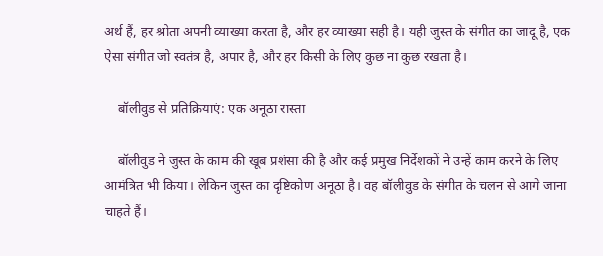अर्थ हैं, हर श्रोता अपनी व्याख्या करता है, और हर व्याख्या सही है। यही जुस्त के संगीत का जादू है, एक ऐसा संगीत जो स्वतंत्र है, अपार है, और हर किसी के लिए कुछ ना कुछ रखता है।

    बॉलीवुड से प्रतिक्रियाएं: एक अनूठा रास्ता

    बॉलीवुड ने जुस्त के काम की खूब प्रशंसा की है और कई प्रमुख निर्देशकों ने उन्हें काम करने के लिए आमंत्रित भी किया। लेकिन जुस्त का दृष्टिकोण अनूठा है। वह बॉलीवुड के संगीत के चलन से आगे जाना चाहते हैं।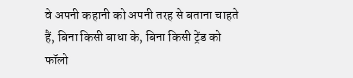वे अपनी कहानी को अपनी तरह से बताना चाहते हैं, बिना किसी बाधा के, बिना किसी ट्रेंड को फॉलो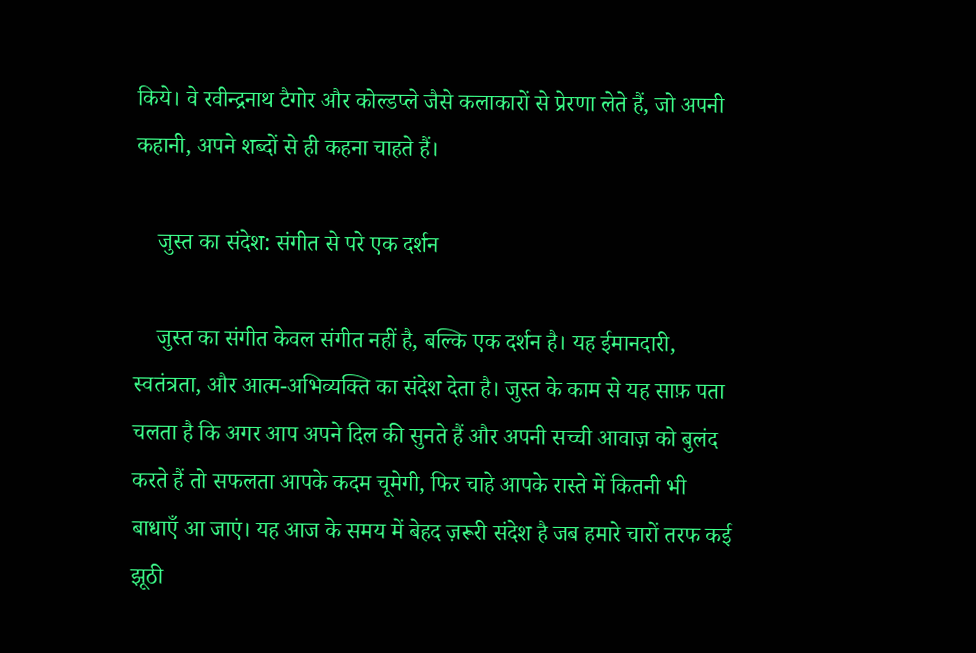किये। वे रवीन्द्रनाथ टैगोर और कोल्डप्ले जैसे कलाकारों से प्रेरणा लेते हैं, जो अपनी कहानी, अपने शब्दों से ही कहना चाहते हैं।

    जुस्त का संदेश: संगीत से परे एक दर्शन

    जुस्त का संगीत केवल संगीत नहीं है, बल्कि एक दर्शन है। यह ईमानदारी, स्वतंत्रता, और आत्म-अभिव्यक्ति का संदेश देता है। जुस्त के काम से यह साफ़ पता चलता है कि अगर आप अपने दिल की सुनते हैं और अपनी सच्ची आवाज़ को बुलंद करते हैं तो सफलता आपके कदम चूमेगी, फिर चाहे आपके रास्ते में कितनी भी बाधाएँ आ जाएं। यह आज के समय में बेहद ज़रूरी संदेश है जब हमारे चारों तरफ कई झूठी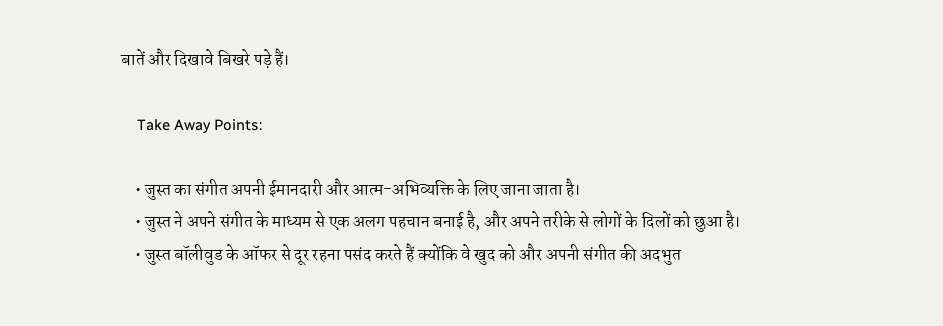बातें और दिखावे बिखरे पड़े हैं।

    Take Away Points:

    • जुस्त का संगीत अपनी ईमानदारी और आत्म-अभिव्यक्ति के लिए जाना जाता है।
    • जुस्त ने अपने संगीत के माध्यम से एक अलग पहचान बनाई है, और अपने तरीके से लोगों के दिलों को छुआ है।
    • जुस्त बॉलीवुड के ऑफर से दूर रहना पसंद करते हैं क्योंकि वे खुद को और अपनी संगीत की अदभुत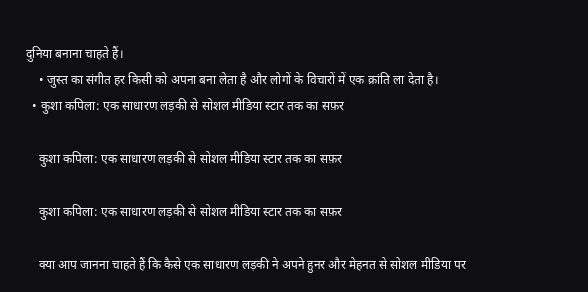दुनिया बनाना चाहते हैं।
    • जुस्त का संगीत हर किसी को अपना बना लेता है और लोगों के विचारों में एक क्रांति ला देता है।
  • कुशा कपिला: एक साधारण लड़की से सोशल मीडिया स्टार तक का सफ़र

    कुशा कपिला: एक साधारण लड़की से सोशल मीडिया स्टार तक का सफ़र

    कुशा कपिला: एक साधारण लड़की से सोशल मीडिया स्टार तक का सफ़र

    क्या आप जानना चाहते हैं कि कैसे एक साधारण लड़की ने अपने हुनर और मेहनत से सोशल मीडिया पर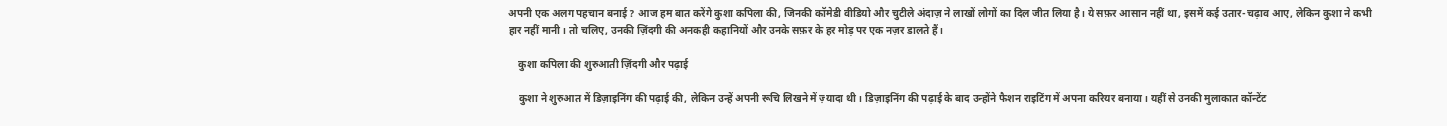अपनी एक अलग पहचान बनाई? आज हम बात करेंगे कुशा कपिला की, जिनकी कॉमेडी वीडियो और चुटीले अंदाज़ ने लाखों लोगों का दिल जीत लिया है। ये सफ़र आसान नहीं था, इसमें कई उतार-चढ़ाव आए, लेकिन कुशा ने कभी हार नहीं मानी। तो चलिए, उनकी ज़िंदगी की अनकही कहानियों और उनके सफ़र के हर मोड़ पर एक नज़र डालते हैं।

    कुशा कपिला की शुरुआती ज़िंदगी और पढ़ाई

    कुशा ने शुरुआत में डिज़ाइनिंग की पढ़ाई की, लेकिन उन्हें अपनी रूचि लिखने में ज़्यादा थी। डिज़ाइनिंग की पढ़ाई के बाद उन्होंने फैशन राइटिंग में अपना करियर बनाया। यहीं से उनकी मुलाकात कॉन्टेंट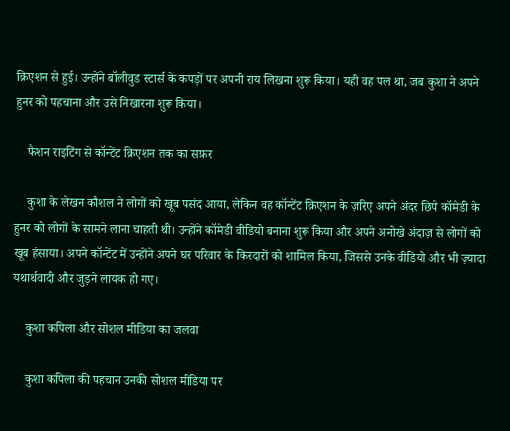क्रिएशन से हुई। उन्होंने बॉलीवुड स्टार्स के कपड़ों पर अपनी राय लिखना शुरू किया। यही वह पल था, जब कुशा ने अपने हुनर को पहचाना और उसे निखारना शुरू किया।

    फैशन राइटिंग से कॉन्टेंट क्रिएशन तक का सफ़र

    कुशा के लेखन कौशल ने लोगों को खूब पसंद आया, लेकिन वह कॉन्टेंट क्रिएशन के ज़रिए अपने अंदर छिपे कॉमेडी के हुनर को लोगों के सामने लाना चाहती थी। उन्होंने कॉमेडी वीडियो बनाना शुरू किया और अपने अनोखे अंदाज़ से लोगों को खूब हंसाया। अपने कॉन्टेंट में उन्होंने अपने घर परिवार के किरदारों को शामिल किया, जिससे उनके वीडियो और भी ज़्यादा यथार्थवादी और जुड़ने लायक हो गए।

    कुशा कपिला और सोशल मीडिया का जलवा

    कुशा कपिला की पहचान उनकी सोशल मीडिया पर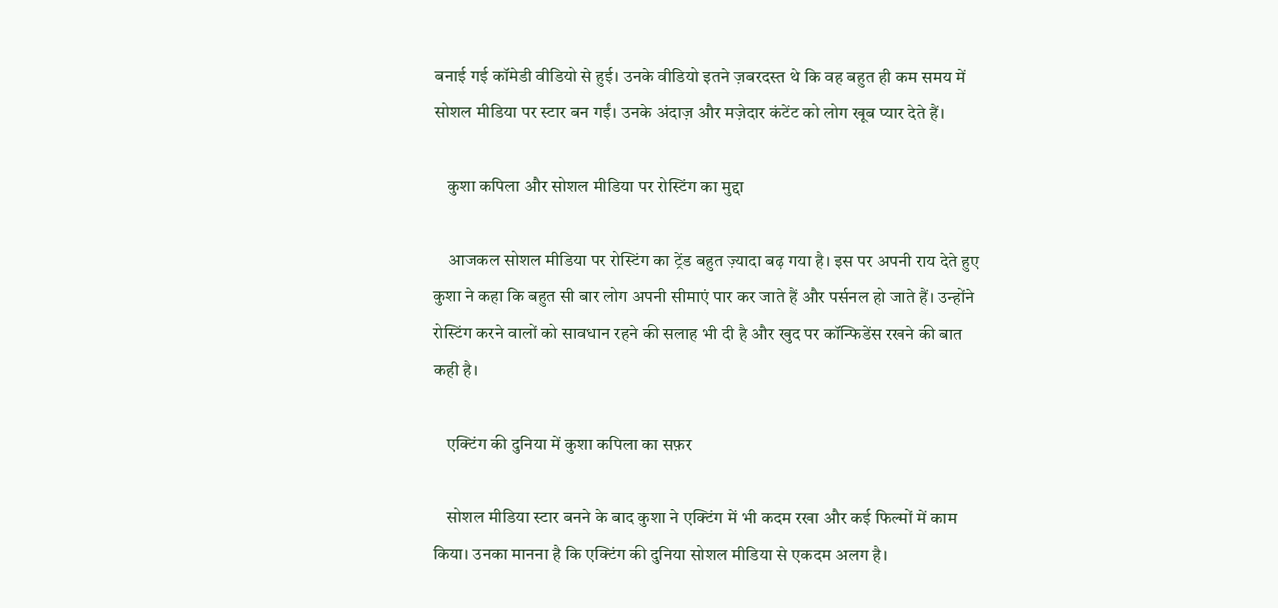बनाई गई कॉमेडी वीडियो से हुई। उनके वीडियो इतने ज़बरदस्त थे कि वह बहुत ही कम समय में सोशल मीडिया पर स्टार बन गईं। उनके अंदाज़ और मज़ेदार कंटेंट को लोग खूब प्यार देते हैं।

    कुशा कपिला और सोशल मीडिया पर रोस्टिंग का मुद्दा

    आजकल सोशल मीडिया पर रोस्टिंग का ट्रेंड बहुत ज़्यादा बढ़ गया है। इस पर अपनी राय देते हुए कुशा ने कहा कि बहुत सी बार लोग अपनी सीमाएं पार कर जाते हैं और पर्सनल हो जाते हैं। उन्होंने रोस्टिंग करने वालों को सावधान रहने की सलाह भी दी है और खुद पर कॉन्फिडेंस रखने की बात कही है।

    एक्टिंग की दुनिया में कुशा कपिला का सफ़र

    सोशल मीडिया स्टार बनने के बाद कुशा ने एक्टिंग में भी कदम रखा और कई फिल्मों में काम किया। उनका मानना है कि एक्टिंग की दुनिया सोशल मीडिया से एकदम अलग है।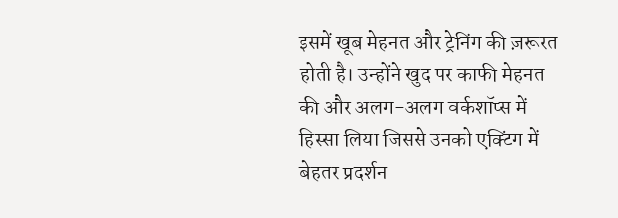इसमें खूब मेहनत और ट्रेनिंग की ज़रूरत होती है। उन्होंने खुद पर काफी मेहनत की और अलग-अलग वर्कशॉप्स में हिस्सा लिया जिससे उनको एक्टिंग में बेहतर प्रदर्शन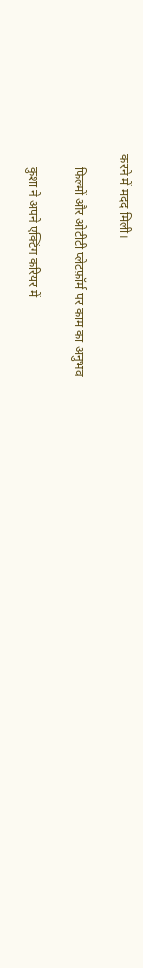करने में मदद मिली।

    फिल्मों और ओटीटी प्लेटफ़ॉर्म पर काम का अनुभव

    कुशा ने अपने एक्टिंग करियर में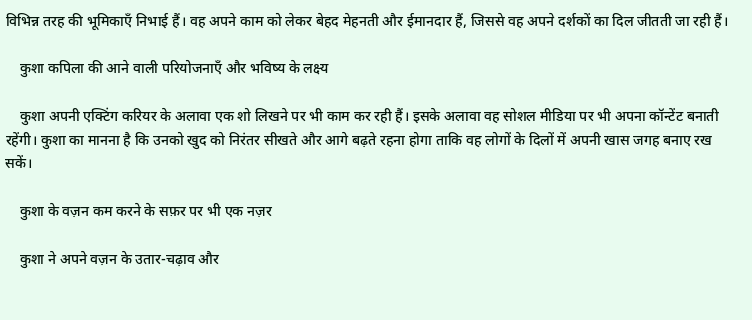विभिन्न तरह की भूमिकाएँ निभाई हैं। वह अपने काम को लेकर बेहद मेहनती और ईमानदार हैं, जिससे वह अपने दर्शकों का दिल जीतती जा रही हैं।

    कुशा कपिला की आने वाली परियोजनाएँ और भविष्य के लक्ष्य

    कुशा अपनी एक्टिंग करियर के अलावा एक शो लिखने पर भी काम कर रही हैं। इसके अलावा वह सोशल मीडिया पर भी अपना कॉन्टेंट बनाती रहेंगी। कुशा का मानना है कि उनको खुद को निरंतर सीखते और आगे बढ़ते रहना होगा ताकि वह लोगों के दिलों में अपनी खास जगह बनाए रख सकें।

    कुशा के वज़न कम करने के सफ़र पर भी एक नज़र

    कुशा ने अपने वज़न के उतार-चढ़ाव और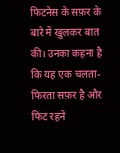फिटनेस के सफ़र के बारे में खुलकर बात की। उनका कहना है कि यह एक चलता-फिरता सफ़र है और फिट रहने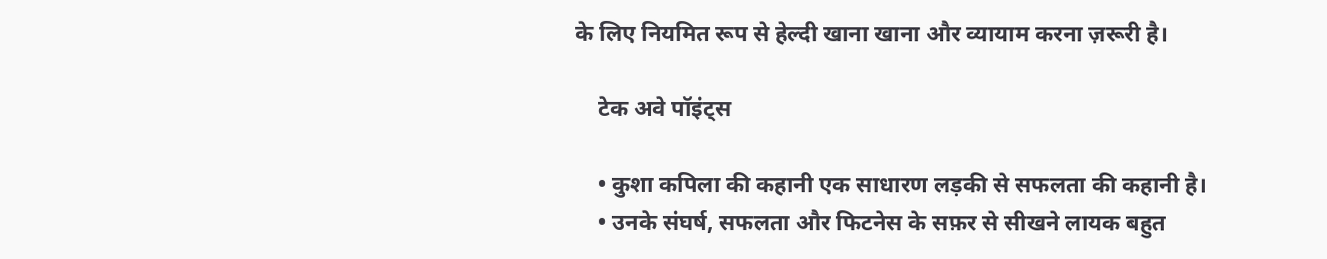के लिए नियमित रूप से हेल्दी खाना खाना और व्यायाम करना ज़रूरी है।

    टेक अवे पॉइंट्स

    • कुशा कपिला की कहानी एक साधारण लड़की से सफलता की कहानी है।
    • उनके संघर्ष, सफलता और फिटनेस के सफ़र से सीखने लायक बहुत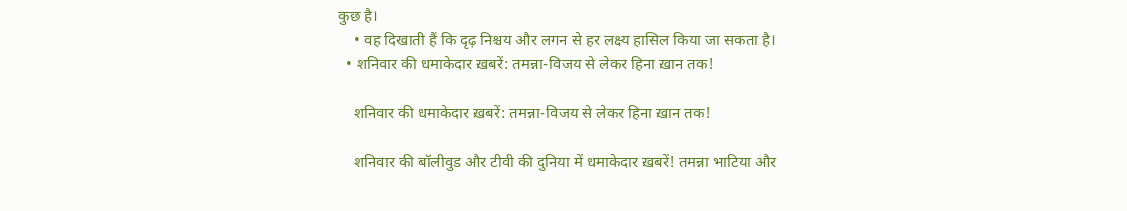कुछ है।
    • वह दिखाती हैं कि दृढ़ निश्चय और लगन से हर लक्ष्य हासिल किया जा सकता है।
  • शनिवार की धमाकेदार ख़बरें: तमन्ना-विजय से लेकर हिना ख़ान तक!

    शनिवार की धमाकेदार ख़बरें: तमन्ना-विजय से लेकर हिना ख़ान तक!

    शनिवार की बॉलीवुड और टीवी की दुनिया में धमाकेदार ख़बरें! तमन्ना भाटिया और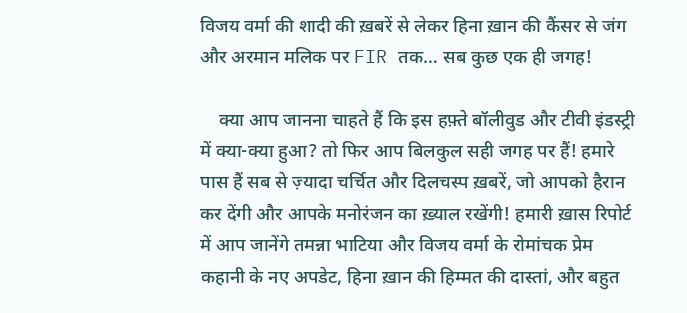विजय वर्मा की शादी की ख़बरें से लेकर हिना ख़ान की कैंसर से जंग और अरमान मलिक पर FIR तक… सब कुछ एक ही जगह!

    क्या आप जानना चाहते हैं कि इस हफ़्ते बॉलीवुड और टीवी इंडस्ट्री में क्या-क्या हुआ? तो फिर आप बिलकुल सही जगह पर हैं! हमारे पास हैं सब से ज़्यादा चर्चित और दिलचस्प ख़बरें, जो आपको हैरान कर देंगी और आपके मनोरंजन का ख़्याल रखेंगी! हमारी ख़ास रिपोर्ट में आप जानेंगे तमन्ना भाटिया और विजय वर्मा के रोमांचक प्रेम कहानी के नए अपडेट, हिना ख़ान की हिम्मत की दास्तां, और बहुत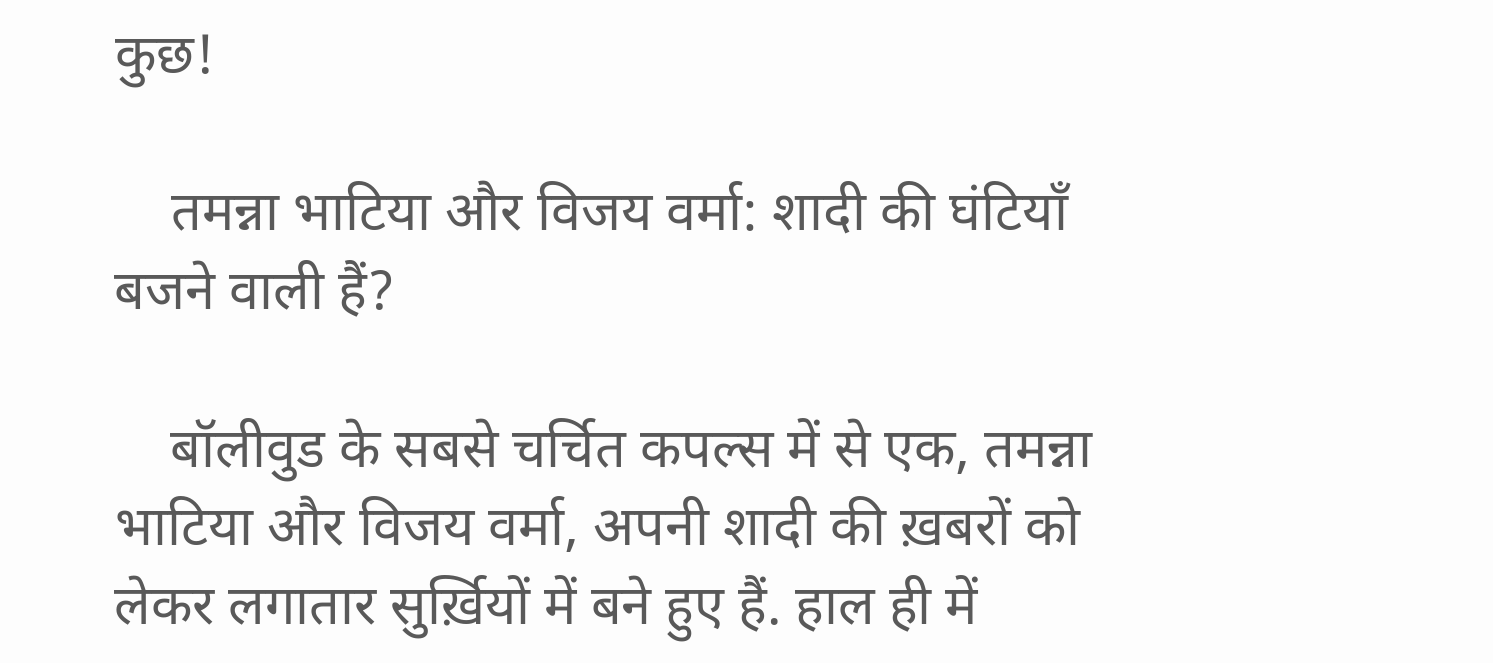कुछ!

    तमन्ना भाटिया और विजय वर्मा: शादी की घंटियाँ बजने वाली हैं?

    बॉलीवुड के सबसे चर्चित कपल्स में से एक, तमन्ना भाटिया और विजय वर्मा, अपनी शादी की ख़बरों को लेकर लगातार सुर्ख़ियों में बने हुए हैं. हाल ही में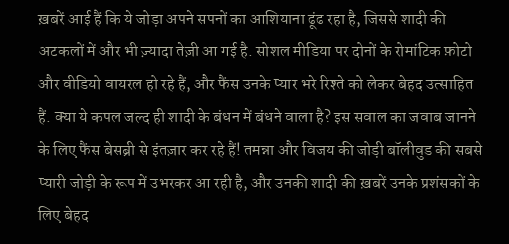ख़बरें आई हैं कि ये जोड़ा अपने सपनों का आशियाना ढूंढ रहा है, जिससे शादी की अटकलों में और भी ज़्यादा तेज़ी आ गई है. सोशल मीडिया पर दोनों के रोमांटिक फ़ोटो और वीडियो वायरल हो रहे हैं, और फैंस उनके प्यार भरे रिश्ते को लेकर बेहद उत्साहित हैं. क्या ये कपल जल्द ही शादी के बंधन में बंधने वाला है? इस सवाल का जवाब जानने के लिए फैंस बेसब्री से इंतज़ार कर रहे हैं! तमन्ना और विजय की जोड़ी बॉलीवुड की सबसे प्यारी जोड़ी के रूप में उभरकर आ रही है, और उनकी शादी की ख़बरें उनके प्रशंसकों के लिए बेहद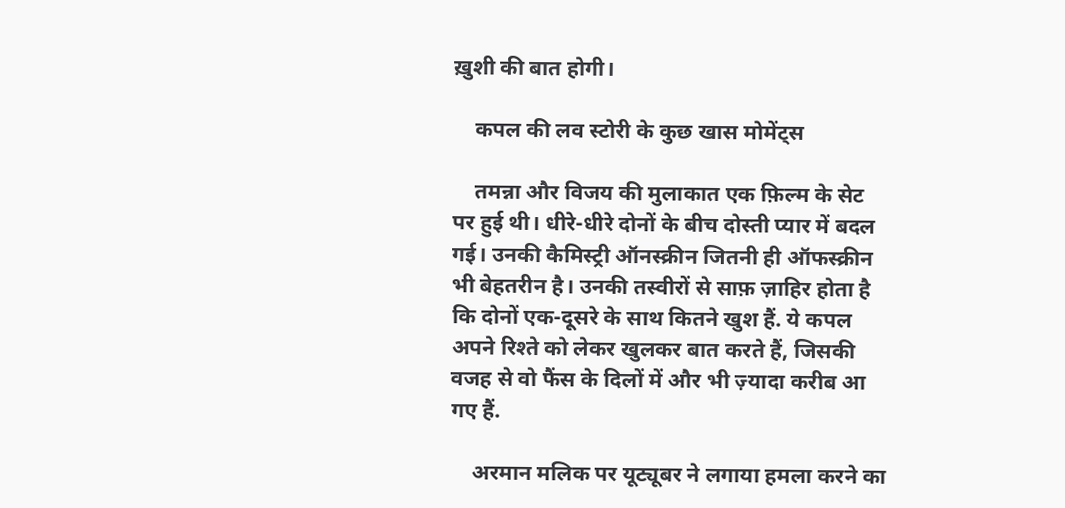ख़ुशी की बात होगी।

    कपल की लव स्टोरी के कुछ खास मोमेंट्स

    तमन्ना और विजय की मुलाकात एक फ़िल्म के सेट पर हुई थी। धीरे-धीरे दोनों के बीच दोस्ती प्यार में बदल गई। उनकी कैमिस्ट्री ऑनस्क्रीन जितनी ही ऑफस्क्रीन भी बेहतरीन है। उनकी तस्वीरों से साफ़ ज़ाहिर होता है कि दोनों एक-दूसरे के साथ कितने खुश हैं. ये कपल अपने रिश्ते को लेकर खुलकर बात करते हैं, जिसकी वजह से वो फैंस के दिलों में और भी ज़्यादा करीब आ गए हैं.

    अरमान मलिक पर यूट्यूबर ने लगाया हमला करने का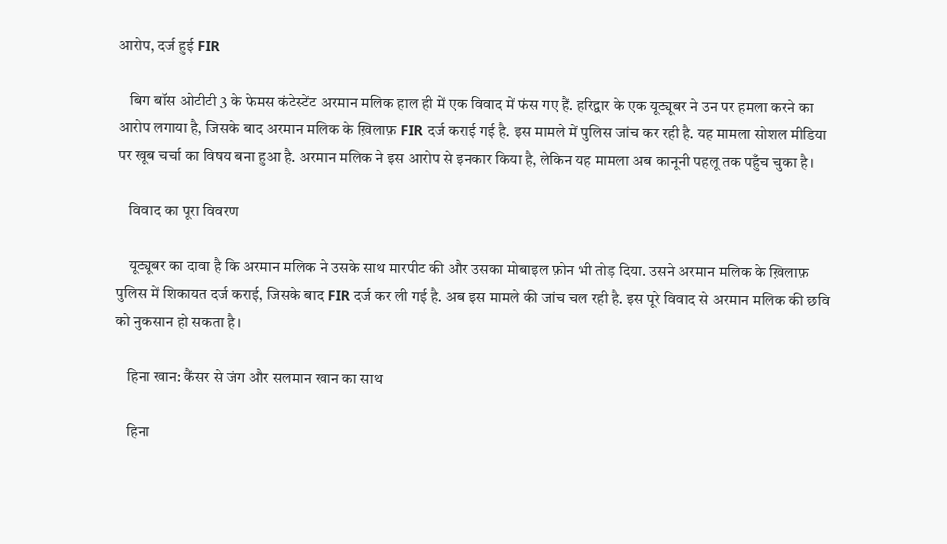आरोप, दर्ज हुई FIR

    बिग बॉस ओटीटी 3 के फेमस कंटेस्टेंट अरमान मलिक हाल ही में एक विवाद में फंस गए हैं. हरिद्वार के एक यूट्यूबर ने उन पर हमला करने का आरोप लगाया है, जिसके बाद अरमान मलिक के ख़िलाफ़ FIR दर्ज कराई गई है. इस मामले में पुलिस जांच कर रही है. यह मामला सोशल मीडिया पर खूब चर्चा का विषय बना हुआ है. अरमान मलिक ने इस आरोप से इनकार किया है, लेकिन यह मामला अब कानूनी पहलू तक पहुँच चुका है।

    विवाद का पूरा विवरण

    यूट्यूबर का दावा है कि अरमान मलिक ने उसके साथ मारपीट की और उसका मोबाइल फ़ोन भी तोड़ दिया. उसने अरमान मलिक के ख़िलाफ़ पुलिस में शिकायत दर्ज कराई, जिसके बाद FIR दर्ज कर ली गई है. अब इस मामले की जांच चल रही है. इस पूरे विवाद से अरमान मलिक की छवि को नुकसान हो सकता है।

    हिना खान: कैंसर से जंग और सलमान खान का साथ

    हिना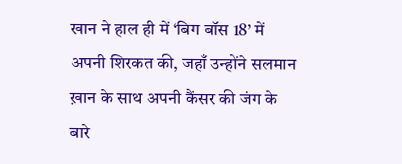खान ने हाल ही में ‘बिग बॉस 18’ में अपनी शिरकत की, जहाँ उन्होंने सलमान ख़ान के साथ अपनी कैंसर की जंग के बारे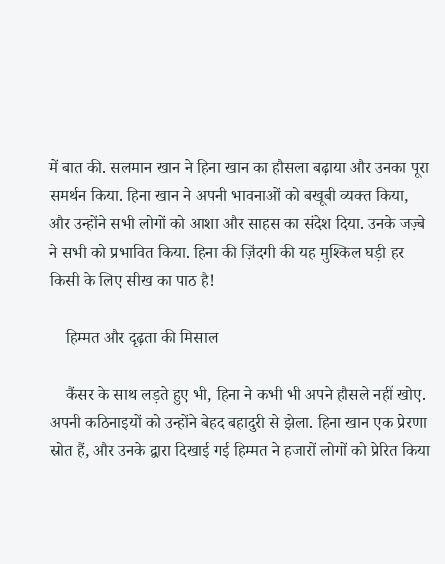में बात की. सलमान खान ने हिना खान का हौसला बढ़ाया और उनका पूरा समर्थन किया. हिना खान ने अपनी भावनाओं को बखूबी व्यक्त किया, और उन्होंने सभी लोगों को आशा और साहस का संदेश दिया. उनके जज़्बे ने सभी को प्रभावित किया. हिना की ज़िंदगी की यह मुश्किल घड़ी हर किसी के लिए सीख का पाठ है!

    हिम्मत और दृढ़ता की मिसाल

    कैंसर के साथ लड़ते हुए भी, हिना ने कभी भी अपने हौसले नहीं खोए. अपनी कठिनाइयों को उन्होंने बेहद बहादुरी से झेला. हिना खान एक प्रेरणा स्रोत हैं, और उनके द्वारा दिखाई गई हिम्मत ने हजारों लोगों को प्रेरित किया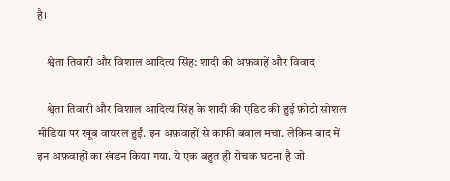है।

    श्वेता तिवारी और विशाल आदित्य सिंह: शादी की अफ़वाहें और विवाद

    श्वेता तिवारी और विशाल आदित्य सिंह के शादी की एडिट की हुई फ़ोटो सोशल मीडिया पर खूब वायरल हुईं. इन अफ़वाहों से काफी बवाल मचा. लेकिन बाद में इन अफ़वाहों का खंडन किया गया. ये एक बहुत ही रोचक घटना है जो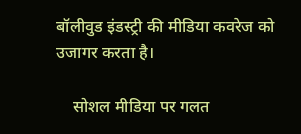बॉलीवुड इंडस्ट्री की मीडिया कवरेज को उजागर करता है।

    सोशल मीडिया पर गलत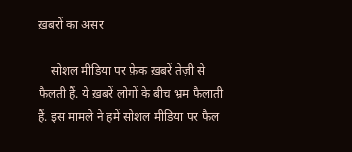ख़बरों का असर

    सोशल मीडिया पर फ़ेक ख़बरें तेज़ी से फैलती हैं. ये ख़बरें लोगों के बीच भ्रम फैलाती हैं. इस मामले ने हमें सोशल मीडिया पर फैल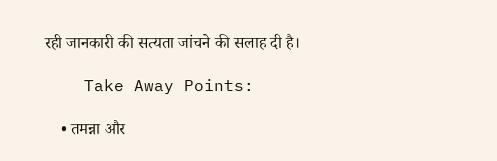रही जानकारी की सत्यता जांचने की सलाह दी है।

    Take Away Points:

    • तमन्ना और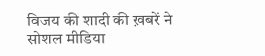विजय की शादी की ख़बरें ने सोशल मीडिया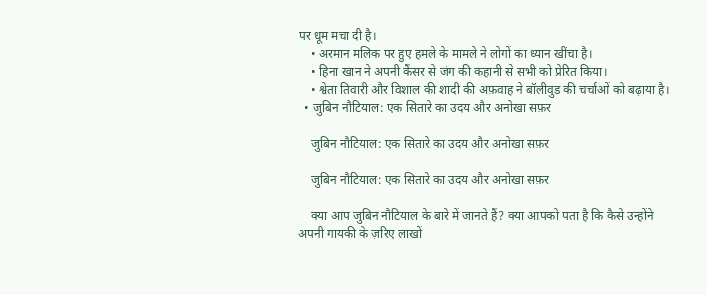पर धूम मचा दी है।
    • अरमान मलिक पर हुए हमले के मामले ने लोगों का ध्यान खींचा है।
    • हिना खान ने अपनी कैंसर से जंग की कहानी से सभी को प्रेरित किया।
    • श्वेता तिवारी और विशाल की शादी की अफ़वाह ने बॉलीवुड की चर्चाओं को बढ़ाया है।
  • जुबिन नौटियाल: एक सितारे का उदय और अनोखा सफ़र

    जुबिन नौटियाल: एक सितारे का उदय और अनोखा सफ़र

    जुबिन नौटियाल: एक सितारे का उदय और अनोखा सफ़र

    क्या आप जुबिन नौटियाल के बारे में जानते हैं? क्या आपको पता है कि कैसे उन्होंने अपनी गायकी के ज़रिए लाखों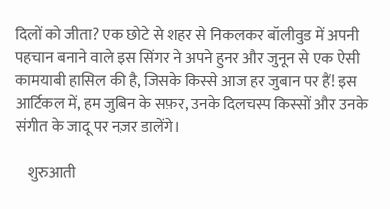दिलों को जीता? एक छोटे से शहर से निकलकर बॉलीवुड में अपनी पहचान बनाने वाले इस सिंगर ने अपने हुनर और जुनून से एक ऐसी कामयाबी हासिल की है, जिसके किस्से आज हर जुबान पर हैं! इस आर्टिकल में, हम जुबिन के सफ़र, उनके दिलचस्प किस्सों और उनके संगीत के जादू पर नज़र डालेंगे।

    शुरुआती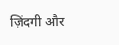ज़िंदगी और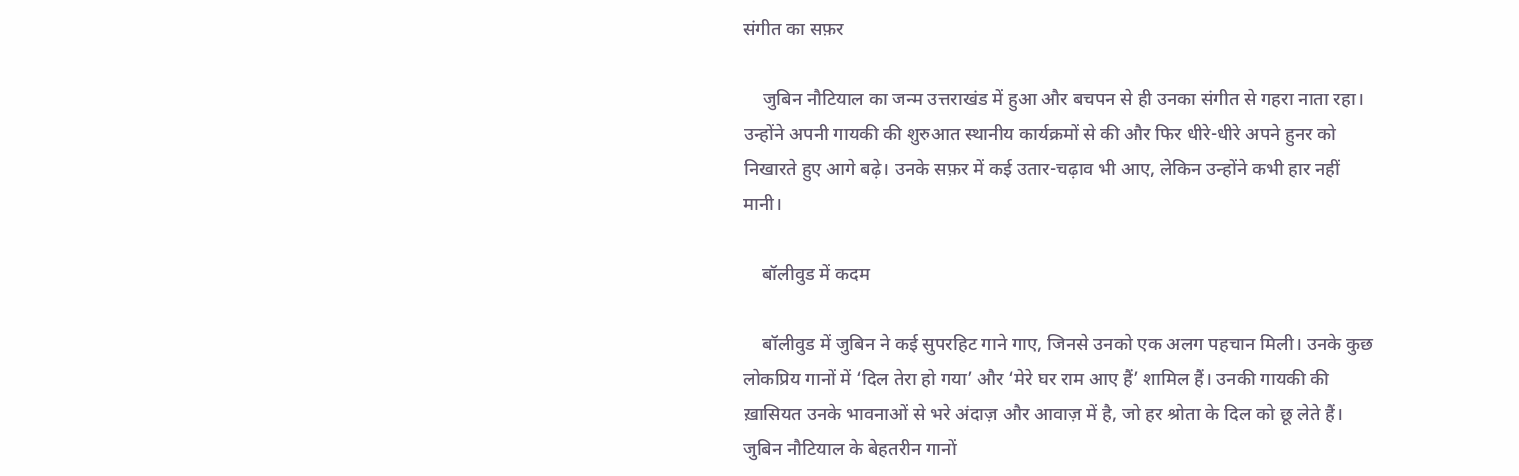संगीत का सफ़र

    जुबिन नौटियाल का जन्म उत्तराखंड में हुआ और बचपन से ही उनका संगीत से गहरा नाता रहा। उन्होंने अपनी गायकी की शुरुआत स्थानीय कार्यक्रमों से की और फिर धीरे-धीरे अपने हुनर को निखारते हुए आगे बढ़े। उनके सफ़र में कई उतार-चढ़ाव भी आए, लेकिन उन्होंने कभी हार नहीं मानी।

    बॉलीवुड में कदम

    बॉलीवुड में जुबिन ने कई सुपरहिट गाने गाए, जिनसे उनको एक अलग पहचान मिली। उनके कुछ लोकप्रिय गानों में ‘दिल तेरा हो गया’ और ‘मेरे घर राम आए हैं’ शामिल हैं। उनकी गायकी की ख़ासियत उनके भावनाओं से भरे अंदाज़ और आवाज़ में है, जो हर श्रोता के दिल को छू लेते हैं। जुबिन नौटियाल के बेहतरीन गानों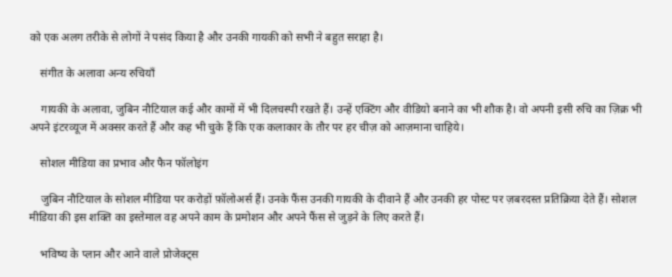को एक अलग तरीके से लोगों ने पसंद किया है और उनकी गायकी को सभी ने बहुत सराहा है।

    संगीत के अलावा अन्य रुचियाँ

    गायकी के अलावा, जुबिन नौटियाल कई और कामों में भी दिलचस्पी रखते हैं। उन्हें एक्टिंग और वीडियो बनाने का भी शौक है। वो अपनी इसी रुचि का ज़िक्र भी अपने इंटरव्यूज में अक्सर करते हैं और कह भी चुके हैं कि एक कलाकार के तौर पर हर चीज़ को आज़माना चाहिये।

    सोशल मीडिया का प्रभाव और फैन फॉलोइंग

    जुबिन नौटियाल के सोशल मीडिया पर करोड़ों फ़ॉलोअर्स हैं। उनके फैंस उनकी गायकी के दीवाने हैं और उनकी हर पोस्ट पर ज़बरदस्त प्रतिक्रिया देते हैं। सोशल मीडिया की इस शक्ति का इस्तेमाल वह अपने काम के प्रमोशन और अपने फैंस से जुड़ने के लिए करते हैं।

    भविष्य के प्लान और आने वाले प्रोजेक्ट्स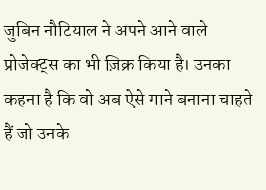जुबिन नौटियाल ने अपने आने वाले प्रोजेक्ट्स का भी ज़िक्र किया है। उनका कहना है कि वो अब ऐसे गाने बनाना चाहते हैं जो उनके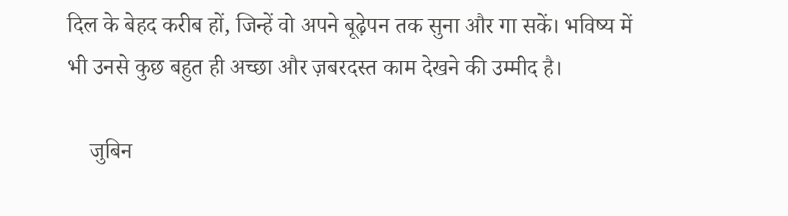दिल के बेहद करीब हों, जिन्हें वो अपने बूढ़ेपन तक सुना और गा सकें। भविष्य में भी उनसे कुछ बहुत ही अच्छा और ज़बरदस्त काम देखने की उम्मीद है।

    जुबिन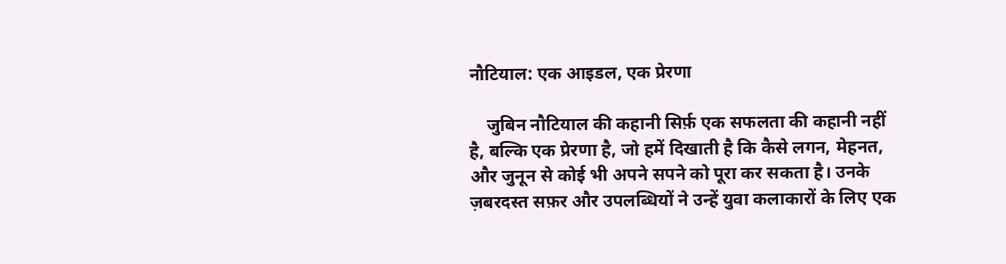नौटियाल: एक आइडल, एक प्रेरणा

    जुबिन नौटियाल की कहानी सिर्फ़ एक सफलता की कहानी नहीं है, बल्कि एक प्रेरणा है, जो हमें दिखाती है कि कैसे लगन, मेहनत, और जुनून से कोई भी अपने सपने को पूरा कर सकता है। उनके ज़बरदस्त सफ़र और उपलब्धियों ने उन्हें युवा कलाकारों के लिए एक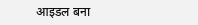आइडल बना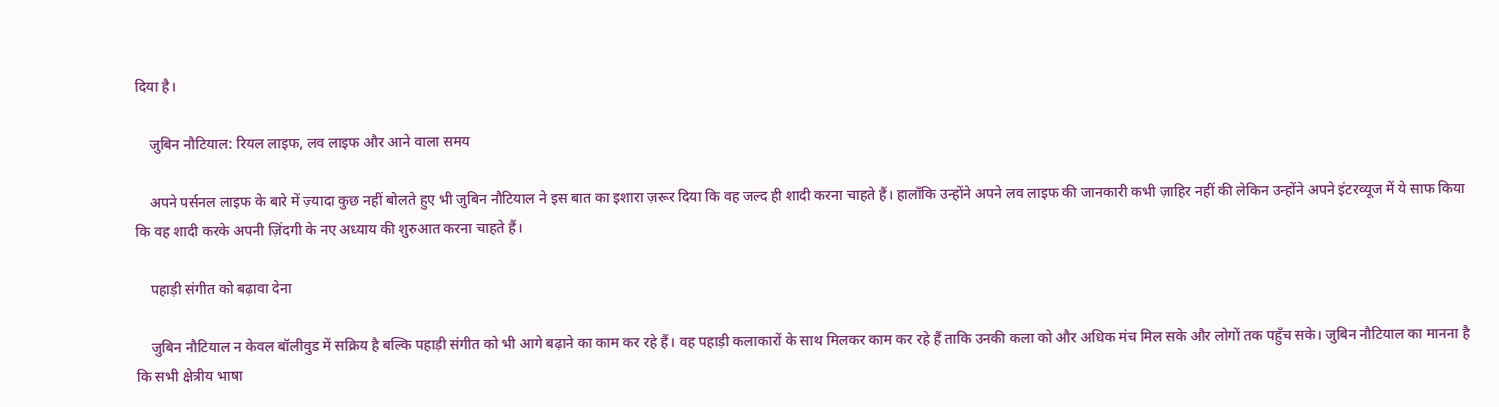दिया है।

    जुबिन नौटियाल: रियल लाइफ, लव लाइफ और आने वाला समय

    अपने पर्सनल लाइफ के बारे में ज़्यादा कुछ नहीं बोलते हुए भी जुबिन नौटियाल ने इस बात का इशारा ज़रूर दिया कि वह जल्द ही शादी करना चाहते हैं। हालाँकि उन्होंने अपने लव लाइफ की जानकारी कभी ज़ाहिर नहीं की लेकिन उन्होंने अपने इंटरव्यूज में ये साफ किया कि वह शादी करके अपनी ज़िंदगी के नए अध्याय की शुरुआत करना चाहते हैं।

    पहाड़ी संगीत को बढ़ावा देना

    जुबिन नौटियाल न केवल बॉलीवुड में सक्रिय है बल्कि पहाड़ी संगीत को भी आगे बढ़ाने का काम कर रहे हैं। वह पहाड़ी कलाकारों के साथ मिलकर काम कर रहे हैं ताकि उनकी कला को और अधिक मंच मिल सके और लोगों तक पहुँच सके। जुबिन नौटियाल का मानना है कि सभी क्षेत्रीय भाषा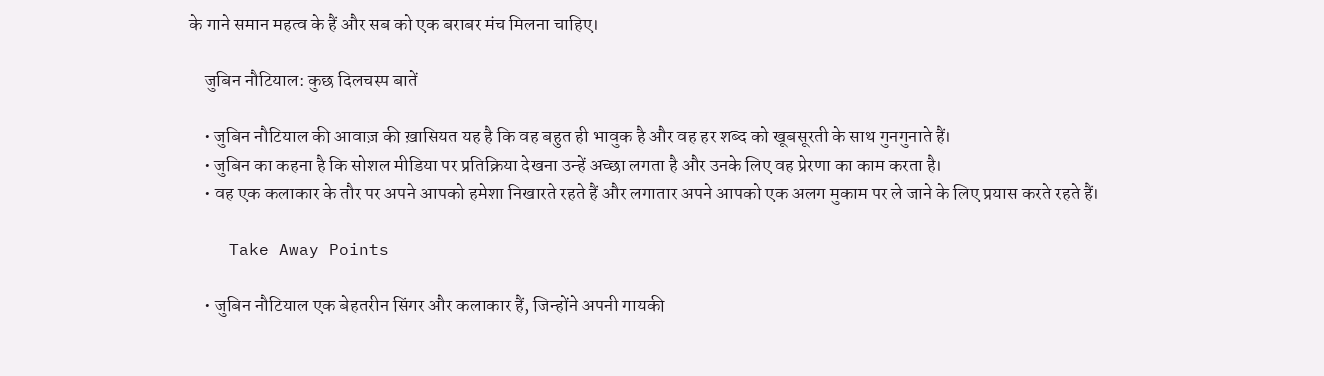के गाने समान महत्व के हैं और सब को एक बराबर मंच मिलना चाहिए।

    जुबिन नौटियाल: कुछ दिलचस्प बातें

    • जुबिन नौटियाल की आवाज़ की ख़ासियत यह है कि वह बहुत ही भावुक है और वह हर शब्द को खूबसूरती के साथ गुनगुनाते हैं।
    • जुबिन का कहना है कि सोशल मीडिया पर प्रतिक्रिया देखना उन्हें अच्छा लगता है और उनके लिए वह प्रेरणा का काम करता है।
    • वह एक कलाकार के तौर पर अपने आपको हमेशा निखारते रहते हैं और लगातार अपने आपको एक अलग मुकाम पर ले जाने के लिए प्रयास करते रहते हैं।

    Take Away Points

    • जुबिन नौटियाल एक बेहतरीन सिंगर और कलाकार हैं, जिन्होंने अपनी गायकी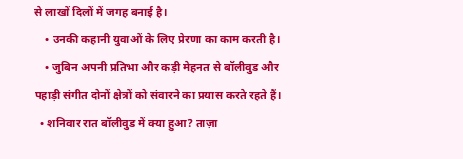से लाखों दिलों में जगह बनाई है।
    • उनकी कहानी युवाओं के लिए प्रेरणा का काम करती है।
    • जुबिन अपनी प्रतिभा और कड़ी मेहनत से बॉलीवुड और पहाड़ी संगीत दोनों क्षेत्रों को संवारने का प्रयास करते रहते हैं।
  • शनिवार रात बॉलीवुड में क्या हुआ? ताज़ा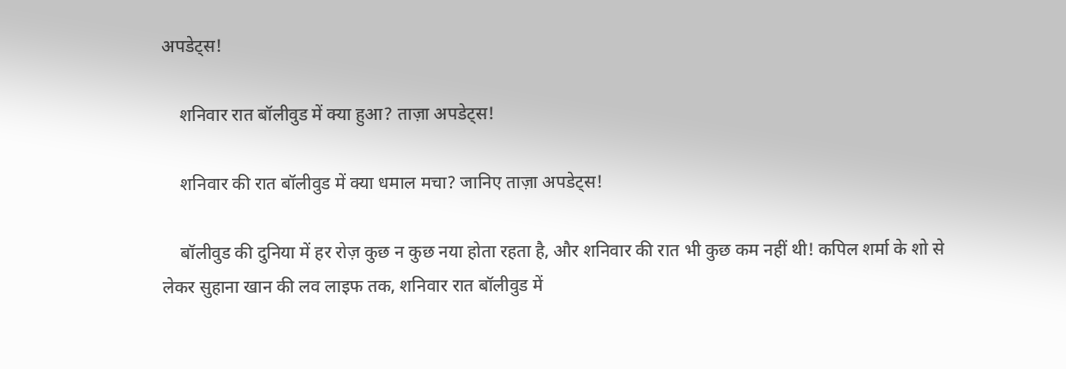अपडेट्स!

    शनिवार रात बॉलीवुड में क्या हुआ? ताज़ा अपडेट्स!

    शनिवार की रात बॉलीवुड में क्या धमाल मचा? जानिए ताज़ा अपडेट्स!

    बॉलीवुड की दुनिया में हर रोज़ कुछ न कुछ नया होता रहता है, और शनिवार की रात भी कुछ कम नहीं थी! कपिल शर्मा के शो से लेकर सुहाना खान की लव लाइफ तक, शनिवार रात बॉलीवुड में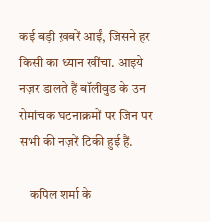कई बड़ी ख़बरें आईं, जिसने हर किसी का ध्यान खींचा. आइये नज़र डालते हैं बॉलीवुड के उन रोमांचक घटनाक्रमों पर जिन पर सभी की नज़रें टिकी हुई हैं.

    कपिल शर्मा के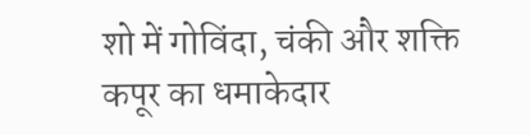शो में गोविंदा, चंकी और शक्ति कपूर का धमाकेदार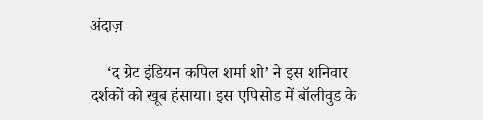अंदाज़

    ‘द ग्रेट इंडियन कपिल शर्मा शो’ ने इस शनिवार दर्शकों को खूब हंसाया। इस एपिसोड में बॉलीवुड के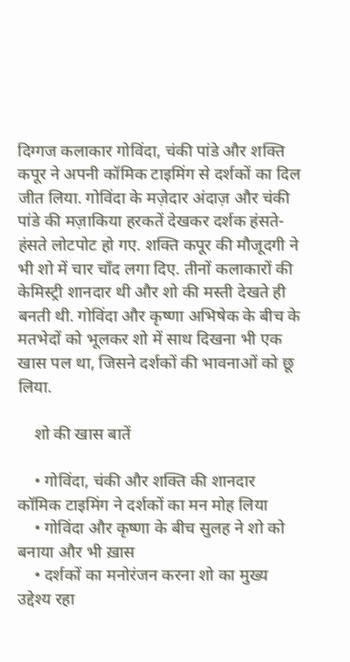दिग्गज कलाकार गोविंदा, चंकी पांडे और शक्ति कपूर ने अपनी कॉमिक टाइमिंग से दर्शकों का दिल जीत लिया. गोविंदा के मज़ेदार अंदाज़ और चंकी पांडे की मज़ाकिया हरकतें देखकर दर्शक हंसते-हंसते लोटपोट हो गए. शक्ति कपूर की मौजूदगी ने भी शो में चार चाँद लगा दिए. तीनों कलाकारों की केमिस्ट्री शानदार थी और शो की मस्ती देखते ही बनती थी. गोविंदा और कृष्णा अभिषेक के बीच के मतभेदों को भूलकर शो में साथ दिखना भी एक खास पल था, जिसने दर्शकों की भावनाओं को छू लिया.

    शो की खास बातें

    • गोविंदा, चंकी और शक्ति की शानदार कॉमिक टाइमिंग ने दर्शकों का मन मोह लिया
    • गोविंदा और कृष्णा के बीच सुलह ने शो को बनाया और भी ख़ास
    • दर्शकों का मनोरंजन करना शो का मुख्य उद्देश्य रहा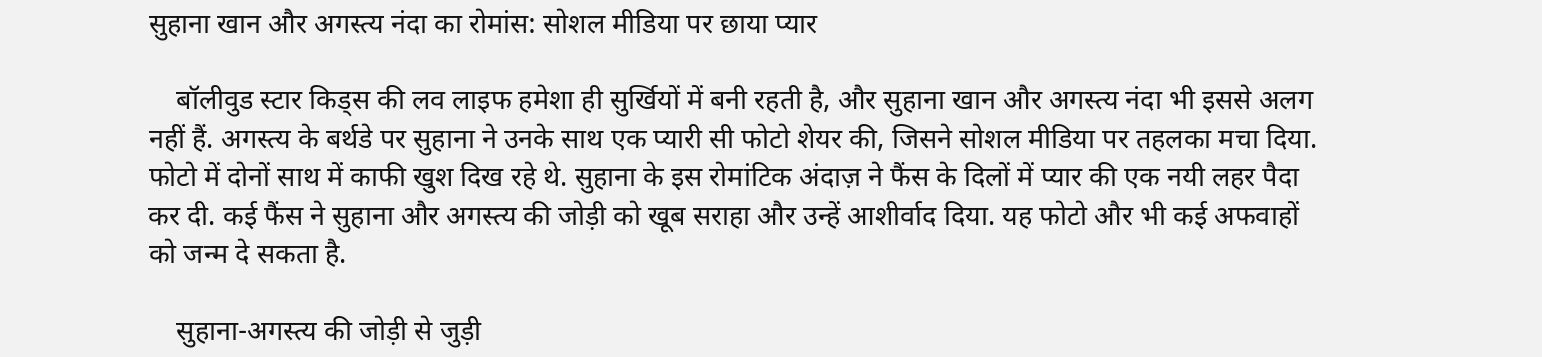सुहाना खान और अगस्त्य नंदा का रोमांस: सोशल मीडिया पर छाया प्यार

    बॉलीवुड स्टार किड्स की लव लाइफ हमेशा ही सुर्खियों में बनी रहती है, और सुहाना खान और अगस्त्य नंदा भी इससे अलग नहीं हैं. अगस्त्य के बर्थडे पर सुहाना ने उनके साथ एक प्यारी सी फोटो शेयर की, जिसने सोशल मीडिया पर तहलका मचा दिया. फोटो में दोनों साथ में काफी खुश दिख रहे थे. सुहाना के इस रोमांटिक अंदाज़ ने फैंस के दिलों में प्यार की एक नयी लहर पैदा कर दी. कई फैंस ने सुहाना और अगस्त्य की जोड़ी को खूब सराहा और उन्हें आशीर्वाद दिया. यह फोटो और भी कई अफवाहों को जन्म दे सकता है.

    सुहाना-अगस्त्य की जोड़ी से जुड़ी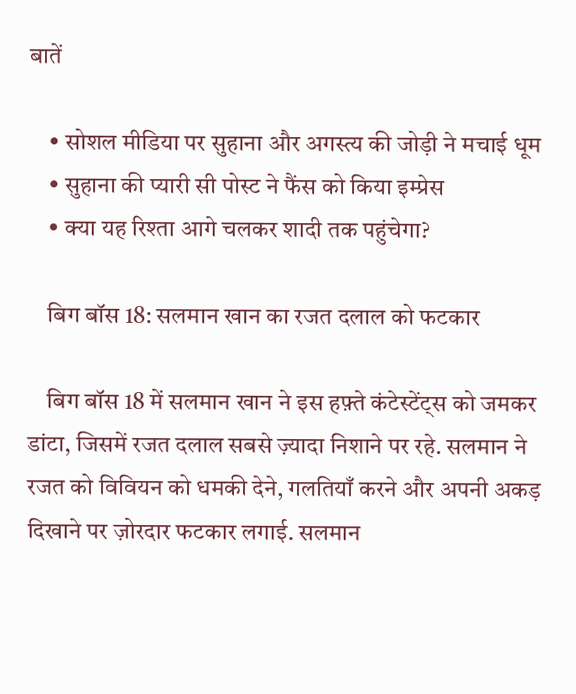बातें

    • सोशल मीडिया पर सुहाना और अगस्त्य की जोड़ी ने मचाई धूम
    • सुहाना की प्यारी सी पोस्ट ने फैंस को किया इम्प्रेस
    • क्या यह रिश्ता आगे चलकर शादी तक पहुंचेगा?

    बिग बॉस 18: सलमान खान का रजत दलाल को फटकार

    बिग बॉस 18 में सलमान खान ने इस हफ़्ते कंटेस्टेंट्स को जमकर डांटा, जिसमें रजत दलाल सबसे ज़्यादा निशाने पर रहे. सलमान ने रजत को विवियन को धमकी देने, गलतियाँ करने और अपनी अकड़ दिखाने पर ज़ोरदार फटकार लगाई. सलमान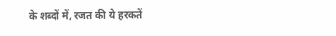के शब्दों में, रजत की ये हरकतें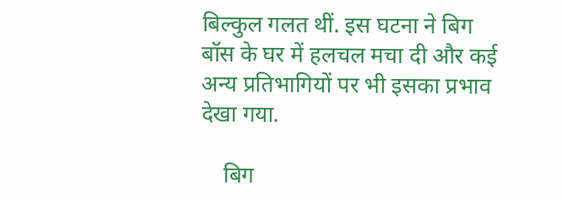बिल्कुल गलत थीं. इस घटना ने बिग बॉस के घर में हलचल मचा दी और कई अन्य प्रतिभागियों पर भी इसका प्रभाव देखा गया.

    बिग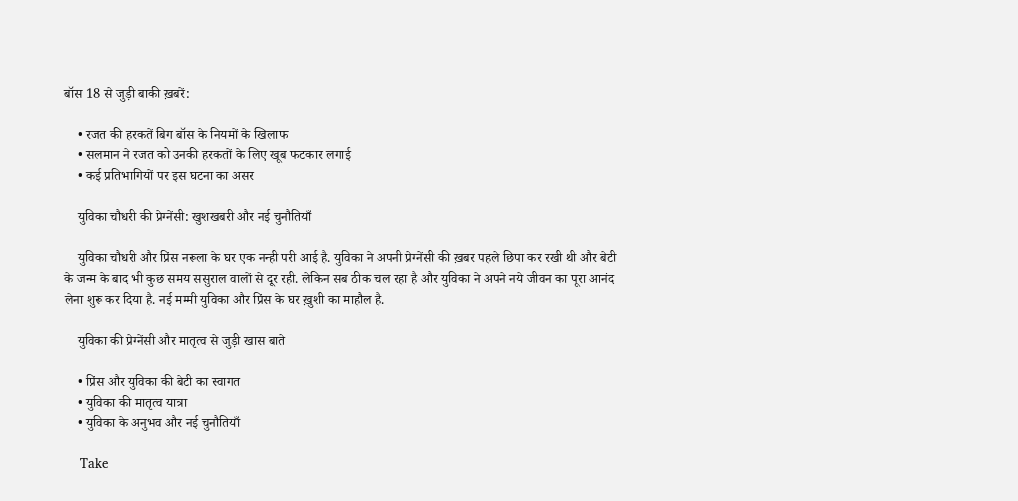बॉस 18 से जुड़ी बाकी ख़बरें:

    • रजत की हरकतें बिग बॉस के नियमों के खिलाफ
    • सलमान ने रजत को उनकी हरकतों के लिए खूब फटकार लगाई
    • कई प्रतिभागियों पर इस घटना का असर

    युविका चौधरी की प्रेग्नेंसी: खुशखबरी और नई चुनौतियाँ

    युविका चौधरी और प्रिंस नरूला के घर एक नन्ही परी आई है. युविका ने अपनी प्रेग्नेंसी की ख़बर पहले छिपा कर रखी थी और बेटी के जन्म के बाद भी कुछ समय ससुराल वालों से दूर रही. लेकिन सब ठीक चल रहा है और युविका ने अपने नये जीवन का पूरा आनंद लेना शुरू कर दिया है. नई मम्मी युविका और प्रिंस के घर ख़ुशी का माहौल है.

    युविका की प्रेग्नेंसी और मातृत्व से जुड़ी खास बाते

    • प्रिंस और युविका की बेटी का स्वागत
    • युविका की मातृत्व यात्रा
    • युविका के अनुभव और नई चुनौतियाँ

    Take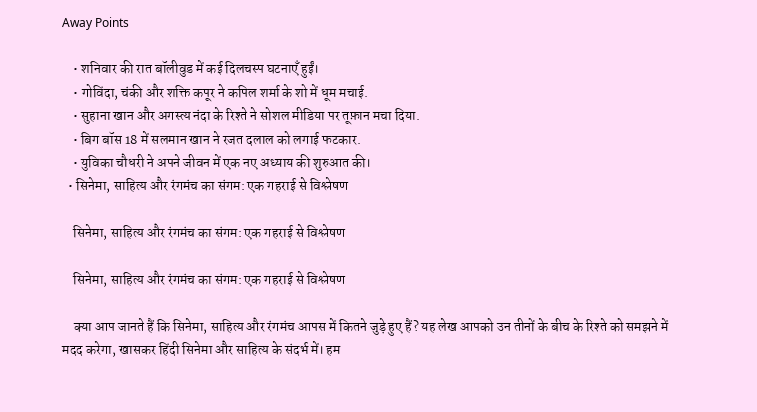Away Points

    • शनिवार की रात बॉलीवुड में कई दिलचस्प घटनाएँ हुईं।
    • गोविंदा, चंकी और शक्ति कपूर ने कपिल शर्मा के शो में धूम मचाई.
    • सुहाना खान और अगस्त्य नंदा के रिश्ते ने सोशल मीडिया पर तूफ़ान मचा दिया.
    • बिग बॉस 18 में सलमान खान ने रजत दलाल को लगाई फटकार.
    • युविका चौधरी ने अपने जीवन में एक नए अध्याय की शुरुआत की।
  • सिनेमा, साहित्य और रंगमंच का संगम: एक गहराई से विश्लेषण

    सिनेमा, साहित्य और रंगमंच का संगम: एक गहराई से विश्लेषण

    सिनेमा, साहित्य और रंगमंच का संगम: एक गहराई से विश्लेषण

    क्या आप जानते हैं कि सिनेमा, साहित्य और रंगमंच आपस में कितने जुड़े हुए हैं? यह लेख आपको उन तीनों के बीच के रिश्ते को समझने में मदद करेगा, खासकर हिंदी सिनेमा और साहित्य के संदर्भ में। हम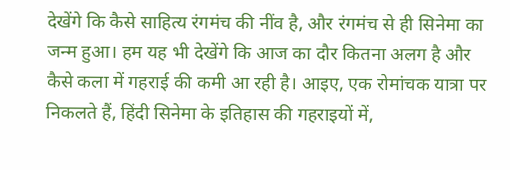देखेंगे कि कैसे साहित्य रंगमंच की नींव है, और रंगमंच से ही सिनेमा का जन्म हुआ। हम यह भी देखेंगे कि आज का दौर कितना अलग है और कैसे कला में गहराई की कमी आ रही है। आइए, एक रोमांचक यात्रा पर निकलते हैं, हिंदी सिनेमा के इतिहास की गहराइयों में,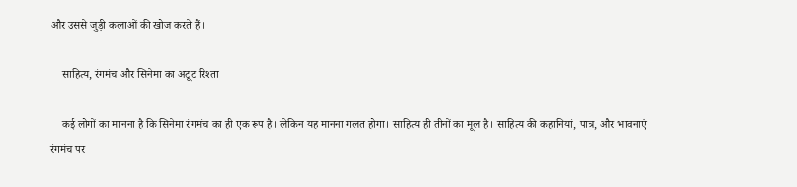और उससे जुड़ी कलाओं की खोज करते हैं।

    साहित्य, रंगमंच और सिनेमा का अटूट रिश्ता

    कई लोगों का मानना है कि सिनेमा रंगमंच का ही एक रूप है। लेकिन यह मानना गलत होगा। साहित्य ही तीनों का मूल है। साहित्य की कहानियां, पात्र, और भावनाएं रंगमंच पर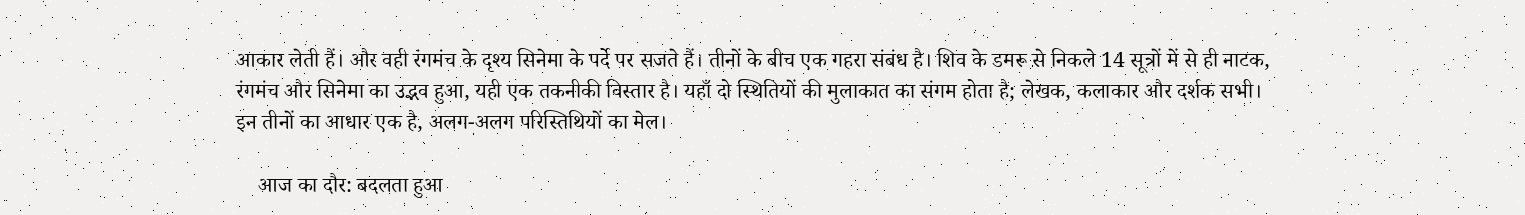आकार लेती हैं। और वही रंगमंच के दृश्य सिनेमा के पर्दे पर सजते हैं। तीनों के बीच एक गहरा संबंध है। शिव के डमरू से निकले 14 सूत्रों में से ही नाटक, रंगमंच और सिनेमा का उद्भव हुआ, यही एक तकनीकी विस्तार है। यहाँ दो स्थितियों की मुलाकात का संगम होता है; लेखक, कलाकार और दर्शक सभी। इन तीनों का आधार एक है, अलग-अलग परिस्तिथियों का मेल।

    आज का दौर: बदलता हुआ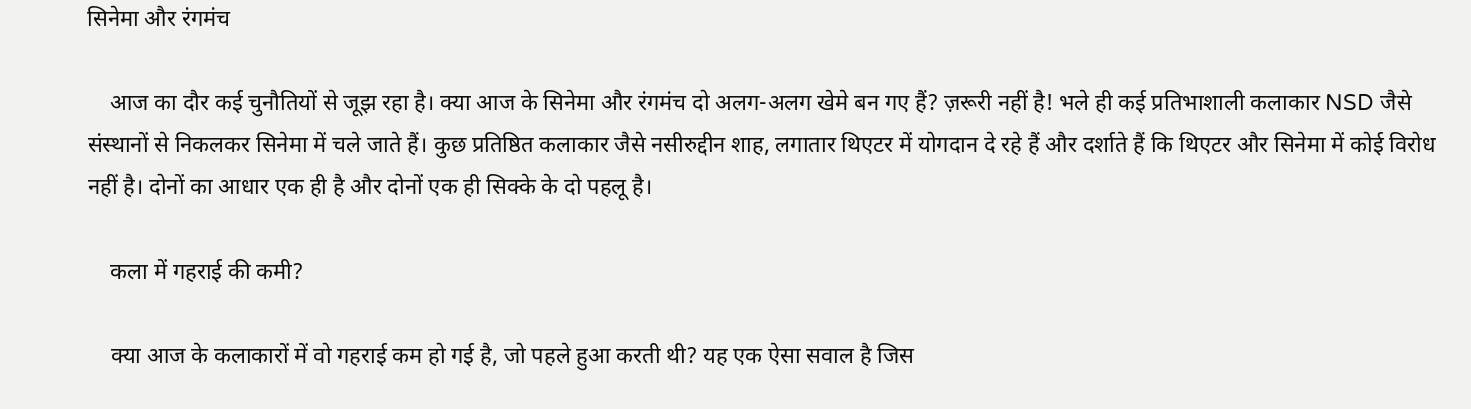सिनेमा और रंगमंच

    आज का दौर कई चुनौतियों से जूझ रहा है। क्या आज के सिनेमा और रंगमंच दो अलग-अलग खेमे बन गए हैं? ज़रूरी नहीं है! भले ही कई प्रतिभाशाली कलाकार NSD जैसे संस्थानों से निकलकर सिनेमा में चले जाते हैं। कुछ प्रतिष्ठित कलाकार जैसे नसीरुद्दीन शाह, लगातार थिएटर में योगदान दे रहे हैं और दर्शाते हैं कि थिएटर और सिनेमा में कोई विरोध नहीं है। दोनों का आधार एक ही है और दोनों एक ही सिक्के के दो पहलू है।

    कला में गहराई की कमी?

    क्या आज के कलाकारों में वो गहराई कम हो गई है, जो पहले हुआ करती थी? यह एक ऐसा सवाल है जिस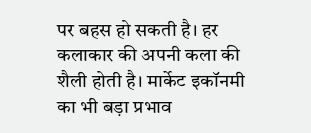पर बहस हो सकती है। हर कलाकार की अपनी कला की शैली होती है। मार्केट इकॉनमी का भी बड़ा प्रभाव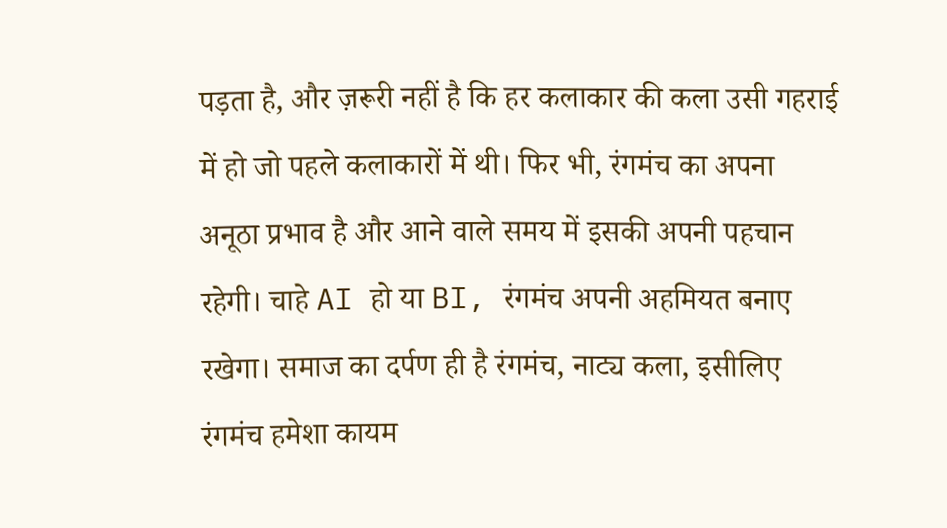पड़ता है, और ज़रूरी नहीं है कि हर कलाकार की कला उसी गहराई में हो जो पहले कलाकारों में थी। फिर भी, रंगमंच का अपना अनूठा प्रभाव है और आने वाले समय में इसकी अपनी पहचान रहेगी। चाहे AI हो या BI, रंगमंच अपनी अहमियत बनाए रखेगा। समाज का दर्पण ही है रंगमंच, नाट्य कला, इसीलिए रंगमंच हमेशा कायम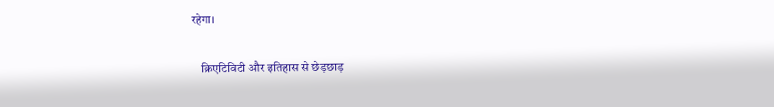रहेगा।

    क्रिएटिविटी और इतिहास से छेड़छाड़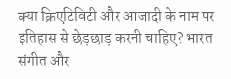क्या क्रिएटिविटी और आजादी के नाम पर इतिहास से छेड़छाड़ करनी चाहिए? भारत संगीत और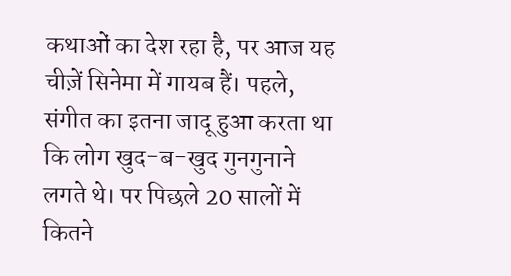कथाओं का देश रहा है, पर आज यह चीज़ें सिनेमा में गायब हैं। पहले, संगीत का इतना जादू हुआ करता था कि लोग खुद-ब-खुद गुनगुनाने लगते थे। पर पिछले 20 सालों में कितने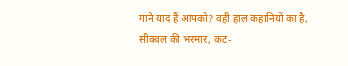गाने याद हैं आपको? वही हाल कहानियों का है, सीक्वल की भरमार, कट-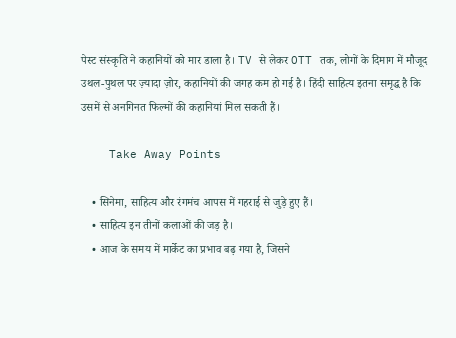पेस्ट संस्कृति ने कहानियों को मार डाला है। TV से लेकर OTT तक, लोगों के दिमाग में मौजूद उथल-पुथल पर ज़्यादा ज़ोर, कहानियों की जगह कम हो गई है। हिंदी साहित्य इतना समृद्ध है कि उसमें से अनगिनत फिल्मों की कहानियां मिल सकती हैं।

    Take Away Points

    • सिनेमा, साहित्य और रंगमंच आपस में गहराई से जुड़े हुए हैं।
    • साहित्य इन तीनों कलाओं की जड़ है।
    • आज के समय में मार्केट का प्रभाव बढ़ गया है, जिसने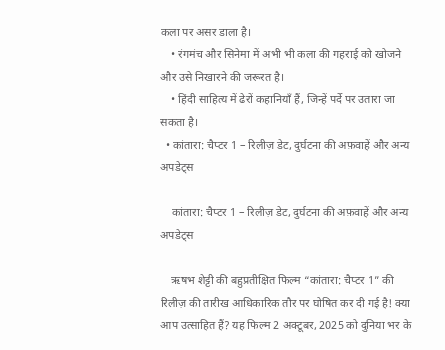कला पर असर डाला है।
    • रंगमंच और सिनेमा में अभी भी कला की गहराई को खोजने और उसे निखारने की जरूरत है।
    • हिंदी साहित्य में ढेरों कहानियाँ हैं, जिन्हें पर्दे पर उतारा जा सकता है।
  • कांतारा: चैप्टर 1 – रिलीज़ डेट, दुर्घटना की अफ़वाहें और अन्य अपडेट्स

    कांतारा: चैप्टर 1 – रिलीज़ डेट, दुर्घटना की अफ़वाहें और अन्य अपडेट्स

    ऋषभ शेट्टी की बहुप्रतीक्षित फिल्म “कांतारा: चैप्टर 1” की रिलीज़ की तारीख आधिकारिक तौर पर घोषित कर दी गई है! क्या आप उत्साहित हैं? यह फिल्म 2 अक्टूबर, 2025 को दुनिया भर के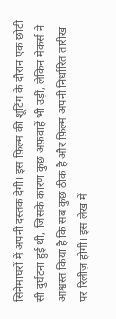सिनेमाघरों में अपनी दस्तक देगी। इस फ़िल्म की शूटिंग के दौरान एक छोटी सी दुर्घटना हुई थी, जिसके कारण कुछ अफ़वाहें भी उड़ीं, लेकिन मेकर्स ने आश्वस्त किया है कि सब कुछ ठीक है और फ़िल्म अपनी निर्धारित तारीख पर रिलीज़ होगी। इस लेख में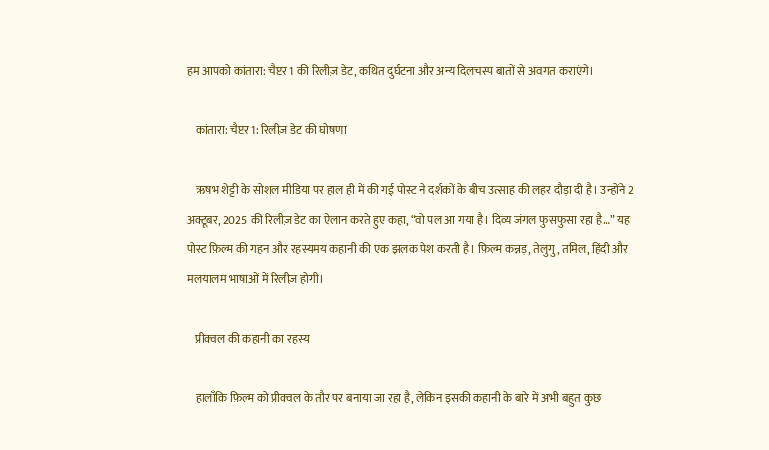हम आपको कांतारा: चैप्टर 1 की रिलीज़ डेट, कथित दुर्घटना और अन्य दिलचस्प बातों से अवगत कराएंगे।

    कांतारा: चैप्टर 1: रिलीज़ डेट की घोषणा

    ऋषभ शेट्टी के सोशल मीडिया पर हाल ही में की गई पोस्ट ने दर्शकों के बीच उत्साह की लहर दौड़ा दी है। उन्होंने 2 अक्टूबर, 2025 की रिलीज़ डेट का ऐलान करते हुए कहा, “वो पल आ गया है। दिव्य जंगल फुसफुसा रहा है…” यह पोस्ट फ़िल्म की गहन और रहस्यमय कहानी की एक झलक पेश करती है। फ़िल्म कन्नड़, तेलुगु, तमिल, हिंदी और मलयालम भाषाओं में रिलीज़ होगी।

    प्रीक्वल की कहानी का रहस्य

    हालाँकि फ़िल्म को प्रीक्वल के तौर पर बनाया जा रहा है, लेकिन इसकी कहानी के बारे में अभी बहुत कुछ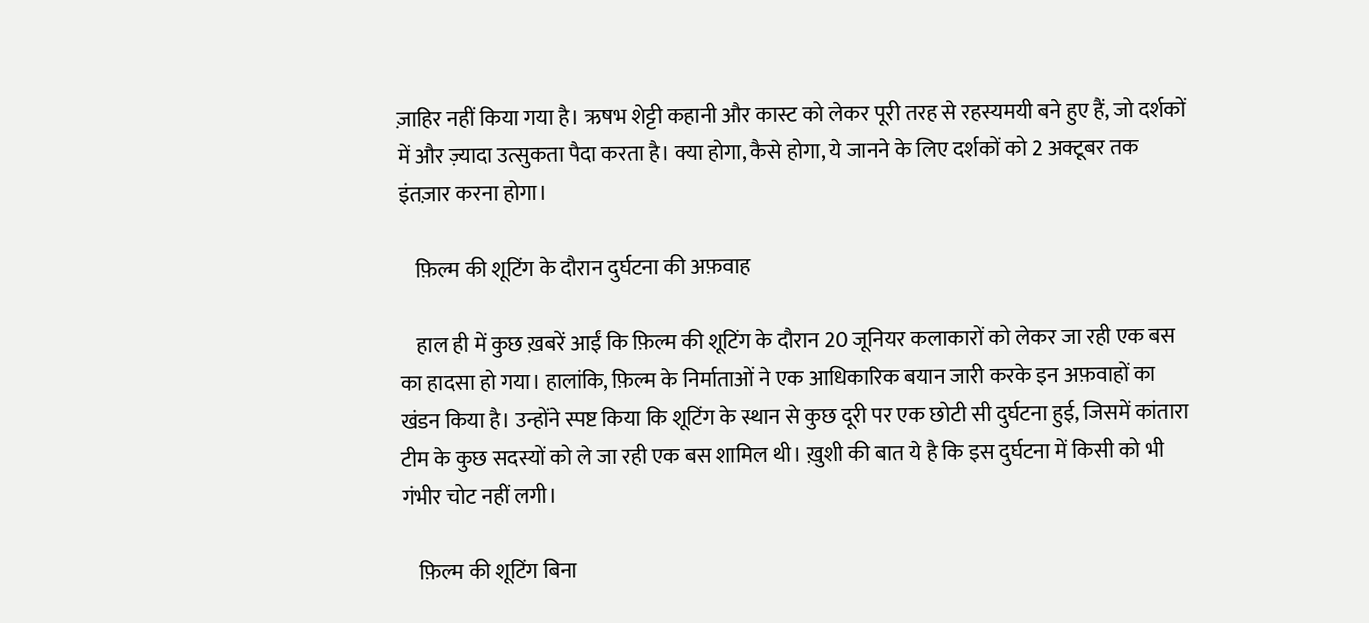ज़ाहिर नहीं किया गया है। ऋषभ शेट्टी कहानी और कास्ट को लेकर पूरी तरह से रहस्यमयी बने हुए हैं, जो दर्शकों में और ज़्यादा उत्सुकता पैदा करता है। क्या होगा, कैसे होगा, ये जानने के लिए दर्शकों को 2 अक्टूबर तक इंतज़ार करना होगा।

    फ़िल्म की शूटिंग के दौरान दुर्घटना की अफ़वाह

    हाल ही में कुछ ख़बरें आईं कि फ़िल्म की शूटिंग के दौरान 20 जूनियर कलाकारों को लेकर जा रही एक बस का हादसा हो गया। हालांकि, फ़िल्म के निर्माताओं ने एक आधिकारिक बयान जारी करके इन अफ़वाहों का खंडन किया है। उन्होंने स्पष्ट किया कि शूटिंग के स्थान से कुछ दूरी पर एक छोटी सी दुर्घटना हुई, जिसमें कांतारा टीम के कुछ सदस्यों को ले जा रही एक बस शामिल थी। ख़ुशी की बात ये है कि इस दुर्घटना में किसी को भी गंभीर चोट नहीं लगी।

    फ़िल्म की शूटिंग बिना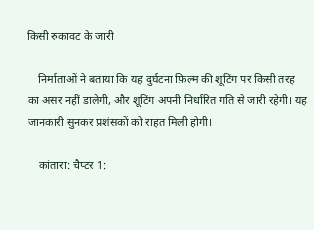किसी रुकावट के जारी

    निर्माताओं ने बताया कि यह दुर्घटना फ़िल्म की शूटिंग पर किसी तरह का असर नहीं डालेगी, और शूटिंग अपनी निर्धारित गति से जारी रहेगी। यह जानकारी सुनकर प्रशंसकों को राहत मिली होगी।

    कांतारा: चैप्टर 1: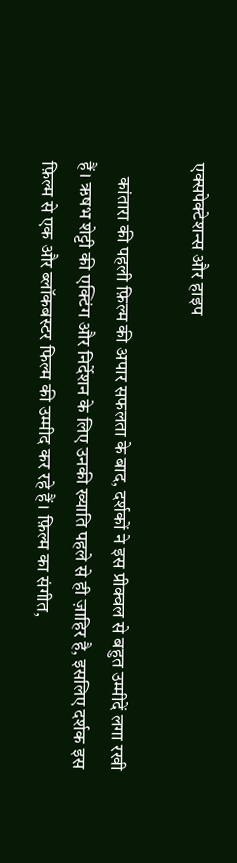एक्सपेक्टेशन्स और हाइप

    कांतारा की पहली फ़िल्म की अपार सफलता के बाद, दर्शकों ने इस प्रीक्वल से बहुत उम्मीदें लगा रखी हैं। ऋषभ शेट्टी की एक्टिंग और निर्देशन के लिए उनकी ख्याति पहले से ही ज़ाहिर है, इसलिए दर्शक इस फ़िल्म से एक और ब्लॉकबस्टर फिल्म की उम्मीद कर रहे हैं। फ़िल्म का संगीत,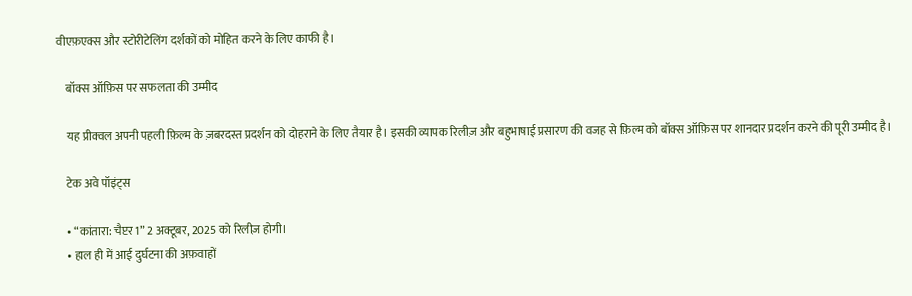वीएफ़एक्स और स्टोरीटेलिंग दर्शकों को मोहित करने के लिए काफी है।

    बॉक्स ऑफ़िस पर सफलता की उम्मीद

    यह प्रीक्वल अपनी पहली फ़िल्म के ज़बरदस्त प्रदर्शन को दोहराने के लिए तैयार है। इसकी व्यापक रिलीज़ और बहुभाषाई प्रसारण की वजह से फ़िल्म को बॉक्स ऑफ़िस पर शानदार प्रदर्शन करने की पूरी उम्मीद है।

    टेक अवे पॉइंट्स

    • “कांतारा: चैप्टर 1” 2 अक्टूबर, 2025 को रिलीज़ होगी।
    • हाल ही में आई दुर्घटना की अफ़वाहों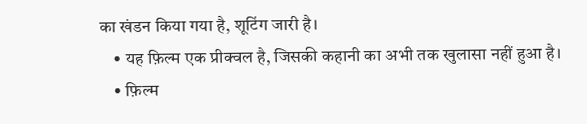का खंडन किया गया है, शूटिंग जारी है।
    • यह फ़िल्म एक प्रीक्वल है, जिसकी कहानी का अभी तक खुलासा नहीं हुआ है।
    • फ़िल्म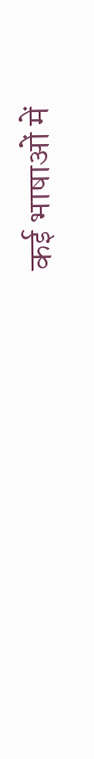कई भाषाओं में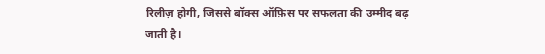रिलीज़ होगी, जिससे बॉक्स ऑफ़िस पर सफलता की उम्मीद बढ़ जाती है।